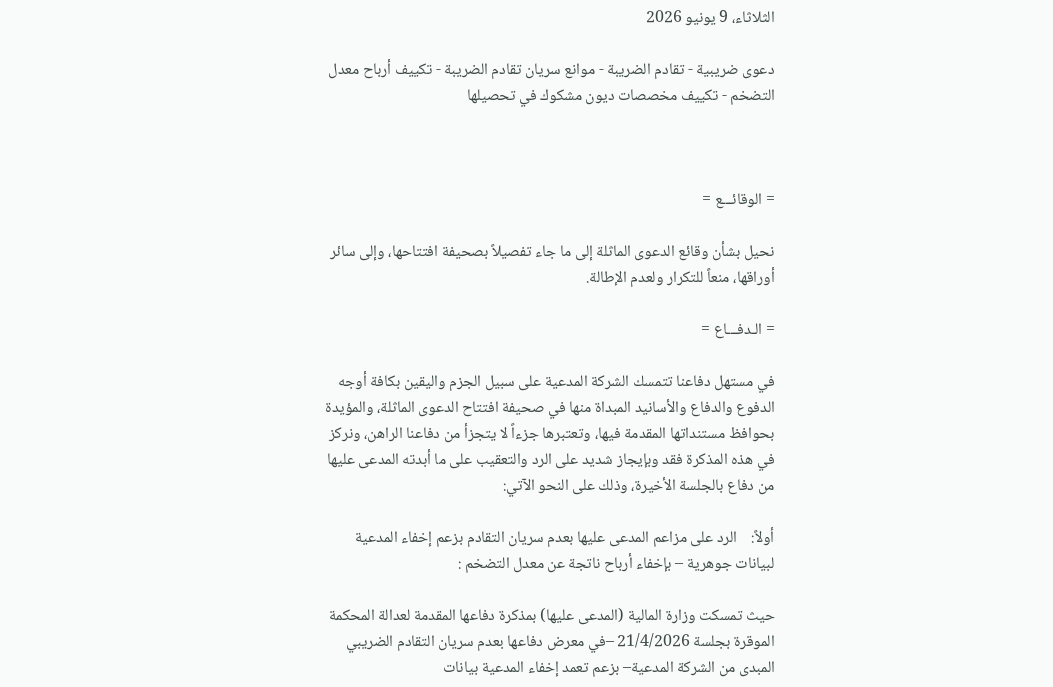الثلاثاء، 9 يونيو 2026

دعوى ضريبية - تقادم الضريبة - موانع سريان تقادم الضريبة - تكييف أرباح معدل التضخم - تكييف مخصصات ديون مشكوك في تحصيلها



= الوقائـــع =

نحيل بشأن وقائع الدعوى الماثلة إلى ما جاء تفصيلاً بصحيفة افتتاحها، وإلى سائر أوراقها، منعاً للتكرار ولعدم الإطالة.

= الـدفـــاع =

في مستهل دفاعنا تتمسك الشركة المدعية على سبيل الجزم واليقين بكافة أوجه الدفوع والدفاع والأسانيد المبداة منها في صحيفة افتتاح الدعوى الماثلة، والمؤيدة بحوافظ مستنداتها المقدمة فيها، وتعتبرها جزءاً لا يتجزأ من دفاعنا الراهن، ونركز في هذه المذكرة فقد وبإيجاز شديد على الرد والتعقيب على ما أبدته المدعى عليها من دفاع بالجلسة الأخيرة، وذلك على النحو الآتي:

أولاً:    الرد على مزاعم المدعى عليها بعدم سريان التقادم بزعم إخفاء المدعية لبيانات جوهرية – بإخفاء أرباح ناتجة عن معدل التضخم :

حيث تمسكت وزارة المالية (المدعى عليها) بمذكرة دفاعها المقدمة لعدالة المحكمة الموقرة بجلسة 21/4/2026 –في معرض دفاعها بعدم سريان التقادم الضريبي المبدى من الشركة المدعية– بزعم تعمد إخفاء المدعية بيانات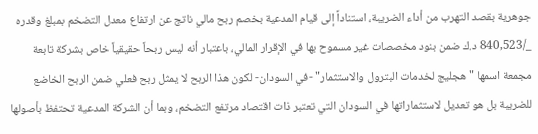جوهرية بقصد التهرب من أداء الضريبة، استناداً إلى قيام المدعية بخصم ربح مالي ناتج عن ارتفاع معدل التضخم بمبلغ وقدره _/840,523 د.ك ضمن بنود مخصصات غير مسموح بها في الإقرار المالي، باعتبار أنه ليس ربحاً حقيقياً خاص بشركة تابعة مجمعة اسمها "هجليج لخدمات البترول والاستثمار" -في السودان- لكون هذا الربح لا يمثل ربح فعلي ضمن الربح الخاضع للضريبة بل هو تعديل لاستثماراتها في السودان التي تعتبر ذات اقتصاد مرتفع التضخم، وبما أن الشركة المدعية تحتفظ بأصولها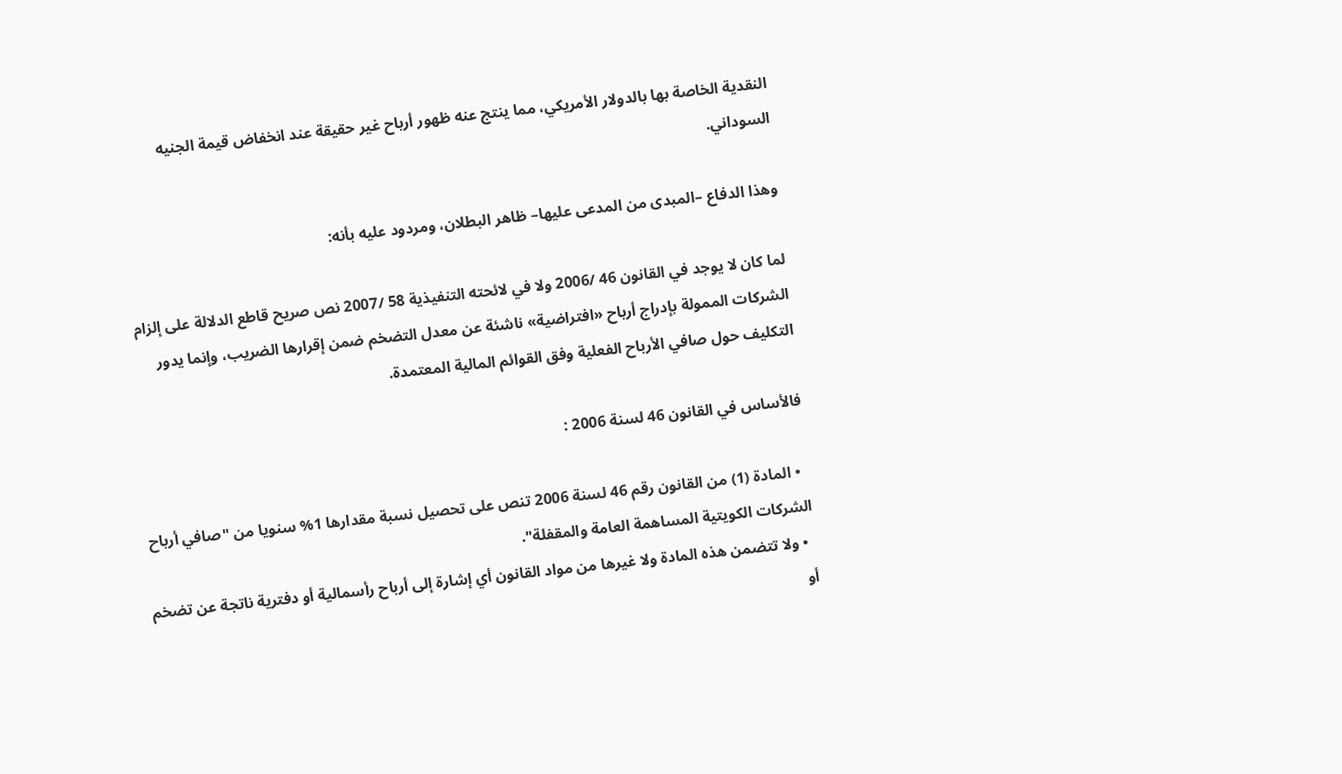النقدية الخاصة بها بالدولار الأمريكي، مما ينتج عنه ظهور أرباح غير حقيقة عند انخفاض قيمة الجنيه السوداني.

وهذا الدفاع –المبدى من المدعى عليها– ظاهر البطلان، ومردود عليه بأنه:

لما كان لا يوجد في القانون 46 /2006 ولا في لائحته التنفيذية 58 /2007 نص صريح قاطع الدلالة على إلزام الشركات الممولة بإدراج أرباح «افتراضية» ناشئة عن معدل التضخم ضمن إقرارها الضريب، وإنما يدور التكليف حول صافي الأرباح الفعلية وفق القوائم المالية المعتمدة.

فالأساس في القانون 46 لسنة 2006 :

  • المادة (1) من القانون رقم 46 لسنة 2006 تنص على تحصيل نسبة مقدارها 1% سنويا من "صافي أرباح الشركات الكويتية المساهمة العامة والمقفلة".
  • ولا تتضمن هذه المادة ولا غيرها من مواد القانون أي إشارة إلى أرباح رأسمالية أو دفترية ناتجة عن تضخم أو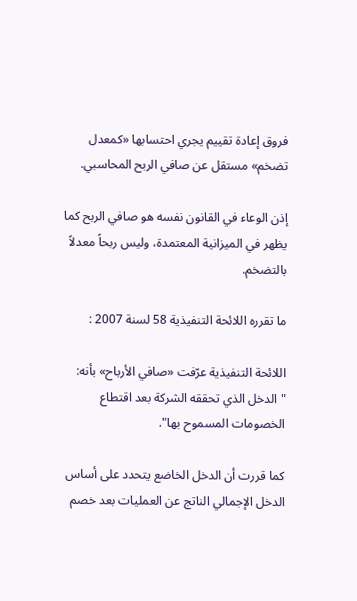فروق إعادة تقييم يجري احتسابها «كمعدل تضخم» مستقل عن صافي الربح المحاسبي.

إذن الوعاء في القانون نفسه هو صافي الربح كما يظهر في الميزانية المعتمدة، وليس ربحاً معدلاً بالتضخم.

ما تقرره اللائحة التنفيذية 58 لسنة 2007 :

اللائحة التنفيذية عرّفت «صافي الأرباح» بأنه: "الدخل الذي تحققه الشركة بعد اقتطاع الخصومات المسموح بها".

كما قررت أن الدخل الخاضع يتحدد على أساس الدخل الإجمالي الناتج عن العمليات بعد خصم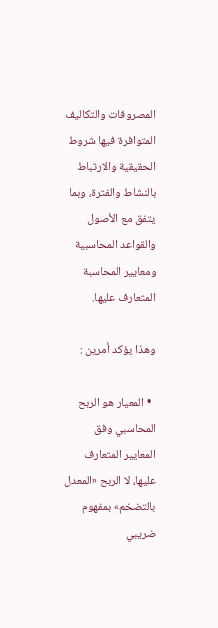المصروفات والتكاليف المتوافرة فيها شروط الحقيقية والارتباط بالنشاط والفترة، وبما يتفق مع الأصول والقواعد المحاسبية ومعايير المحاسبة المتعارف عليها.

وهذا يؤكد أمرين :

  • المعيار هو الربح المحاسبي وفق المعايير المتعارف عليها، لا الربح «المعدل بالتضخم» بمفهوم ضريبي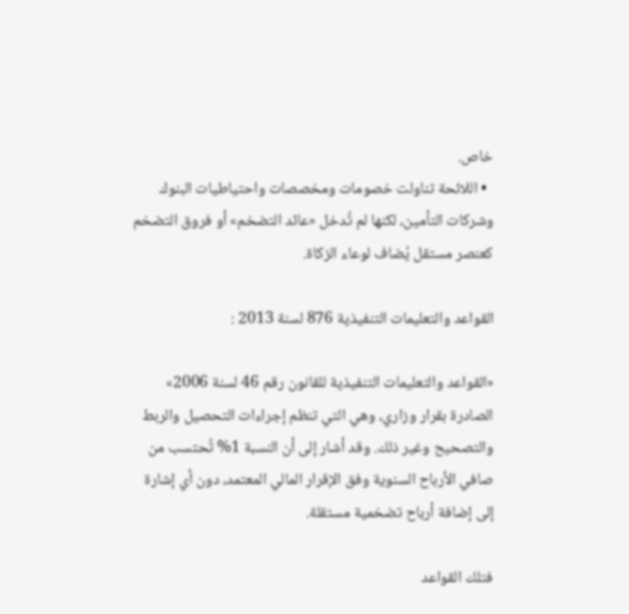خاص.
  • اللائحة تناولت خصومات ومخصصات واحتياطيات البنوك وشركات التأمين، لكنها لم تُدخل «عائد التضخم» أو فروق التضخم كعنصر مستقل يُضاف لوعاء الزكاة.

القواعد والتعليمات التنفيذية 876 لسنة 2013 :

«القواعد والتعليمات التنفيذية للقانون رقم 46 لسنة 2006» الصادرة بقرار وزاري، وهي التي تنظم إجراءات التحصيل والربط والتصحيح وغير ذلك. وقد أشار إلى أن النسبة 1% تُحتسب من صافي الأرباح السنوية وفق الإقرار المالي المعتمد، دون أي إشارة إلى إضافة أرباح تضخمية مستقلة.

فتلك القواعد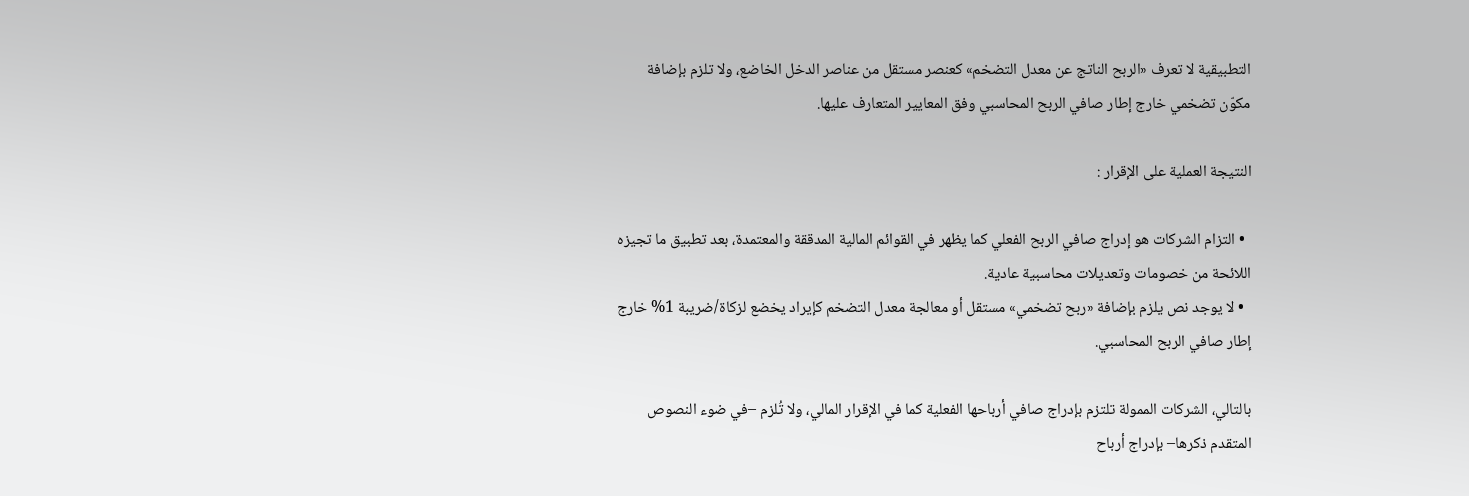التطبيقية لا تعرف «الربح الناتج عن معدل التضخم» كعنصر مستقل من عناصر الدخل الخاضع، ولا تلزم بإضافة مكوّن تضخمي خارج إطار صافي الربح المحاسبي وفق المعايير المتعارف عليها.

النتيجة العملية على الإقرار :

  • التزام الشركات هو إدراج صافي الربح الفعلي كما يظهر في القوائم المالية المدققة والمعتمدة، بعد تطبيق ما تجيزه اللائحة من خصومات وتعديلات محاسبية عادية.
  • لا يوجد نص يلزم بإضافة «ربح تضخمي» مستقل أو معالجة معدل التضخم كإيراد يخضع لزكاة/ضريبة 1% خارج إطار صافي الربح المحاسبي.

بالتالي، الشركات الممولة تلتزم بإدراج صافي أرباحها الفعلية كما في الإقرار المالي، ولا تُلزم –في ضوء النصوص المتقدم ذكرها– بإدراج أرباح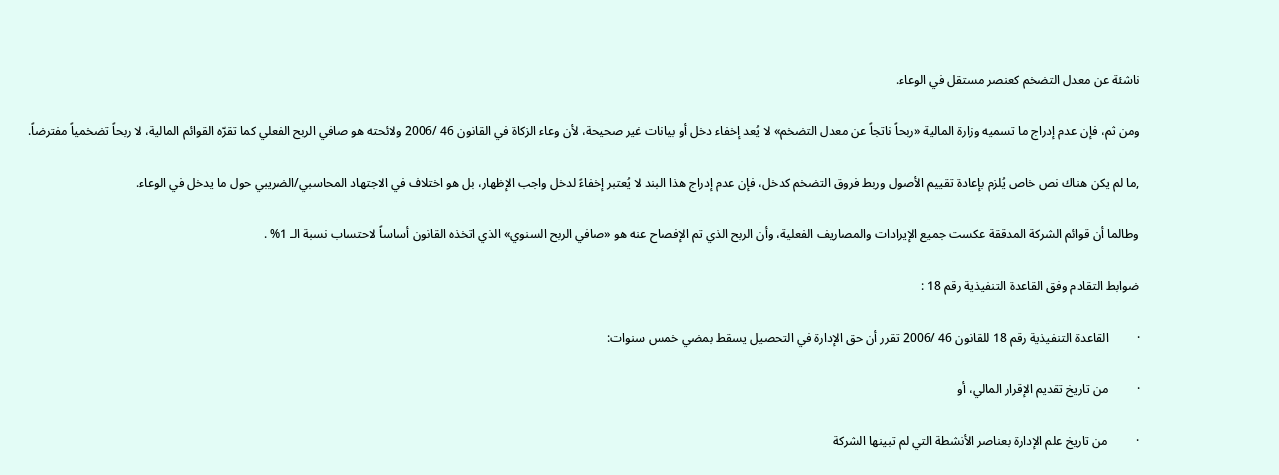ناشئة عن معدل التضخم كعنصر مستقل في الوعاء.

ومن ثم، فإن عدم إدراج ما تسميه وزارة المالية «ربحاً ناتجاً عن معدل التضخم» لا يُعد إخفاء دخل أو بيانات غير صحيحة، لأن وعاء الزكاة في القانون 46 /2006 ولائحته هو صافي الربح الفعلي كما تقرّه القوائم المالية، لا ربحاً تضخمياً مفترضاً.

,ما لم يكن هناك نص خاص يُلزم بإعادة تقييم الأصول وربط فروق التضخم كدخل، فإن عدم إدراج هذا البند لا يُعتبر إخفاءً لدخل واجب الإظهار، بل هو اختلاف في الاجتهاد المحاسبي/الضريبي حول ما يدخل في الوعاء.

وطالما أن قوائم الشركة المدققة عكست جميع الإيرادات والمصاريف الفعلية، وأن الربح الذي تم الإفصاح عنه هو «صافي الربح السنوي» الذي اتخذه القانون أساساً لاحتساب نسبة الـ 1% .

ضوابط التقادم وفق القاعدة التنفيذية رقم 18 :

·         القاعدة التنفيذية رقم 18 للقانون 46 /2006 تقرر أن حق الإدارة في التحصيل يسقط بمضي خمس سنوات:

·         من تاريخ تقديم الإقرار المالي، أو

·         من تاريخ علم الإدارة بعناصر الأنشطة التي لم تبينها الشركة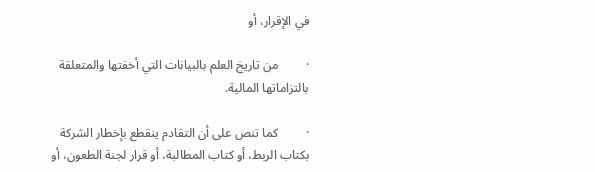في الإقرار، أو

·         من تاريخ العلم بالبيانات التي أخفتها والمتعلقة بالتزاماتها المالية.

·         كما تنص على أن التقادم ينقطع بإخطار الشركة بكتاب الربط، أو كتاب المطالبة، أو قرار لجنة الطعون، أو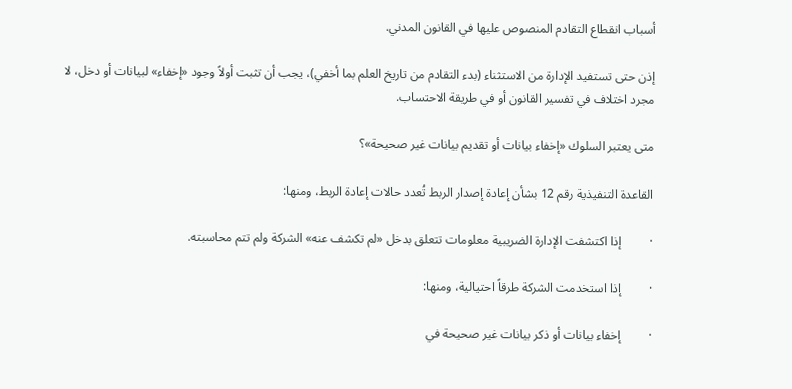أسباب انقطاع التقادم المنصوص عليها في القانون المدني.

إذن حتى تستفيد الإدارة من الاستثناء (بدء التقادم من تاريخ العلم بما أخفي)، يجب أن تثبت أولاً وجود «إخفاء» لبيانات أو دخل، لا مجرد اختلاف في تفسير القانون أو في طريقة الاحتساب.

متى يعتبر السلوك «إخفاء بيانات أو تقديم بيانات غير صحيحة»؟

القاعدة التنفيذية رقم 12 بشأن إعادة إصدار الربط تُعدد حالات إعادة الربط، ومنها:

·         إذا اكتشفت الإدارة الضريبية معلومات تتعلق بدخل «لم تكشف عنه» الشركة ولم تتم محاسبته.

·         إذا استخدمت الشركة طرقاً احتيالية، ومنها:

·         إخفاء بيانات أو ذكر بيانات غير صحيحة في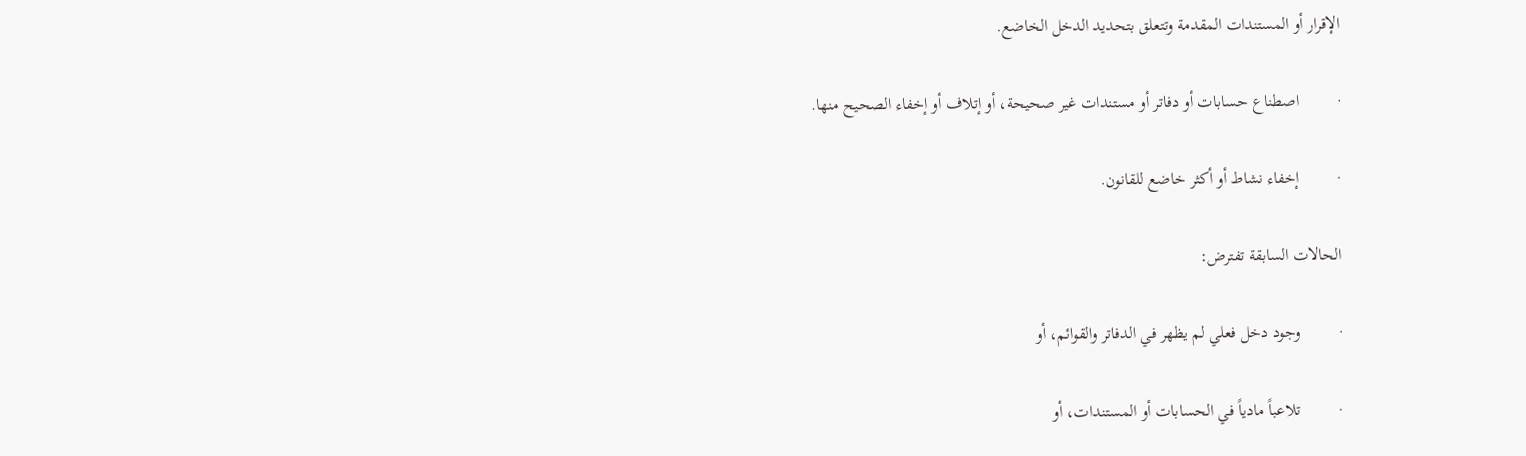الإقرار أو المستندات المقدمة وتتعلق بتحديد الدخل الخاضع.

·         اصطناع حسابات أو دفاتر أو مستندات غير صحيحة، أو إتلاف أو إخفاء الصحيح منها.

·         إخفاء نشاط أو أكثر خاضع للقانون.

الحالات السابقة تفترض:

·         وجود دخل فعلي لم يظهر في الدفاتر والقوائم، أو

·         تلاعباً مادياً في الحسابات أو المستندات، أو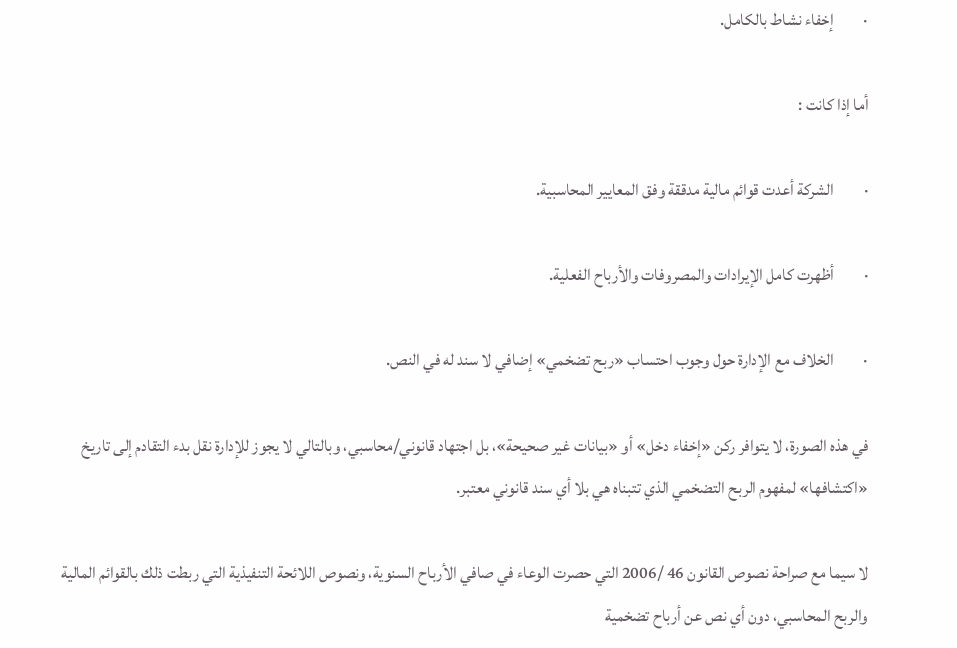·         إخفاء نشاط بالكامل.

أما إذا كانت :

·         الشركة أعدت قوائم مالية مدققة وفق المعايير المحاسبية.

·         أظهرت كامل الإيرادات والمصروفات والأرباح الفعلية.

·         الخلاف مع الإدارة حول وجوب احتساب «ربح تضخمي» إضافي لا سند له في النص.

في هذه الصورة، لا يتوافر ركن «إخفاء دخل» أو «بيانات غير صحيحة»، بل اجتهاد قانوني/محاسبي، وبالتالي لا يجوز للإدارة نقل بدء التقادم إلى تاريخ «اكتشافها» لمفهوم الربح التضخمي الذي تتبناه هي بلا أي سند قانوني معتبر.

لا سيما مع صراحة نصوص القانون 46 /2006 التي حصرت الوعاء في صافي الأرباح السنوية، ونصوص اللائحة التنفيذية التي ربطت ذلك بالقوائم المالية والربح المحاسبي، دون أي نص عن أرباح تضخمية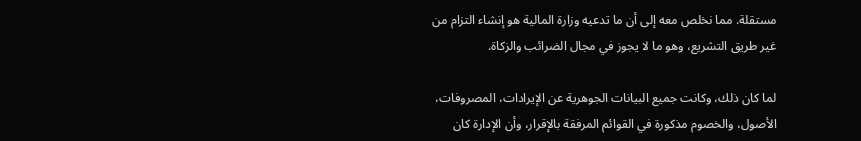مستقلة. مما نخلص معه إلى أن ما تدعيه وزارة المالية هو إنشاء التزام من غير طريق التشريع، وهو ما لا يجوز في مجال الضرائب والزكاة.

لما كان ذلك، وكانت جميع البيانات الجوهرية عن الإيرادات، المصروفات، الأصول، والخصوم مذكورة في القوائم المرفقة بالإقرار، وأن الإدارة كان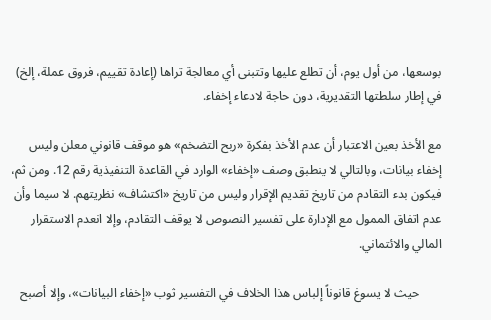بوسعها، من أول يوم، أن تطلع عليها وتتبنى أي معالجة تراها (إعادة تقييم، فروق عملة، إلخ) في إطار سلطتها التقديرية، دون حاجة لادعاء إخفاء.

مع الأخذ بعين الاعتبار أن عدم الأخذ بفكرة «ربح التضخم» هو موقف قانوني معلن وليس إخفاء بيانات، وبالتالي لا ينطبق وصف «إخفاء» الوارد في القاعدة التنفيذية رقم 12. ومن ثم، فيكون بدء التقادم من تاريخ تقديم الإقرار وليس من تاريخ «اكتشاف» نظريتهم. لا سيما وأن عدم اتفاق الممول مع الإدارة على تفسير النصوص لا يوقف التقادم، وإلا انعدم الاستقرار المالي والائتماني.

       حيث لا يسوغ قانوناً إلباس هذا الخلاف في التفسير ثوب «إخفاء البيانات»، وإلا أصبح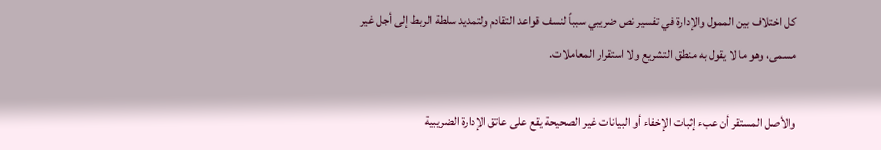كل اختلاف بين الممول والإدارة في تفسير نص ضريبي سبباً لنسف قواعد التقادم ولتمديد سلطة الربط إلى أجل غير مسمى، وهو ما لا يقول به منطق التشريع ولا استقرار المعاملات.

والأصل المستقر أن عبء إثبات الإخفاء أو البيانات غير الصحيحة يقع على عاتق الإدارة الضريبية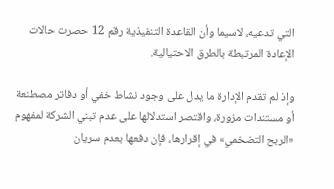التي تدعيه، لاسيما وأن القاعدة التنفيذية رقم 12 حصرت حالات الإعادة المرتبطة بالطرق الاحتيالية.

وإذ لم تقدم الإدارة ما يدل على وجود نشاط خفي أو دفاتر مصطنعة أو مستندات مزورة، واقتصر استدلالها على عدم تبني الشركة لمفهوم «الربح التضخمي» في إقرارها، فإن دفعها بعدم سريان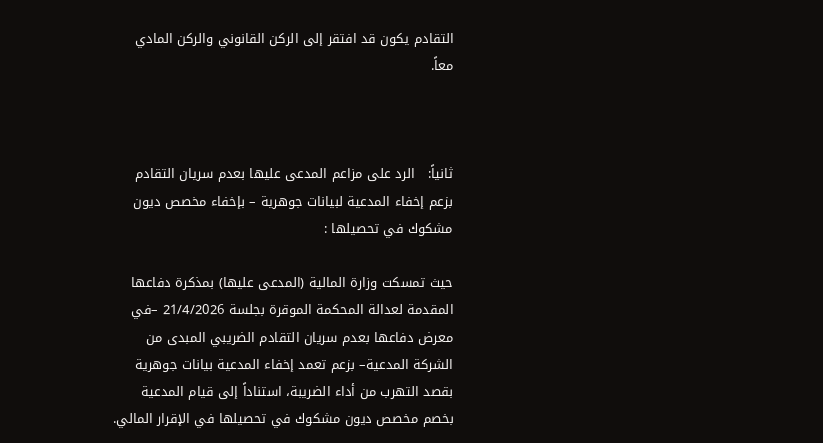التقادم يكون قد افتقر إلى الركن القانوني والركن المادي معاً.



ثانياً:   الرد على مزاعم المدعى عليها بعدم سريان التقادم بزعم إخفاء المدعية لبيانات جوهرية – بإخفاء مخصص ديون مشكوك في تحصيلها :

حيث تمسكت وزارة المالية (المدعى عليها) بمذكرة دفاعها المقدمة لعدالة المحكمة الموقرة بجلسة 21/4/2026 –في معرض دفاعها بعدم سريان التقادم الضريبي المبدى من الشركة المدعية– بزعم تعمد إخفاء المدعية بيانات جوهرية بقصد التهرب من أداء الضريبة، استناداً إلى قيام المدعية بخصم مخصص ديون مشكوك في تحصيلها في الإقرار المالي.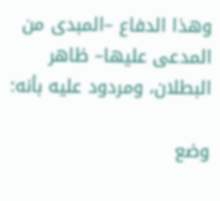وهذا الدفاع –المبدى من المدعى عليها– ظاهر البطلان، ومردود عليه بأنه:

وضع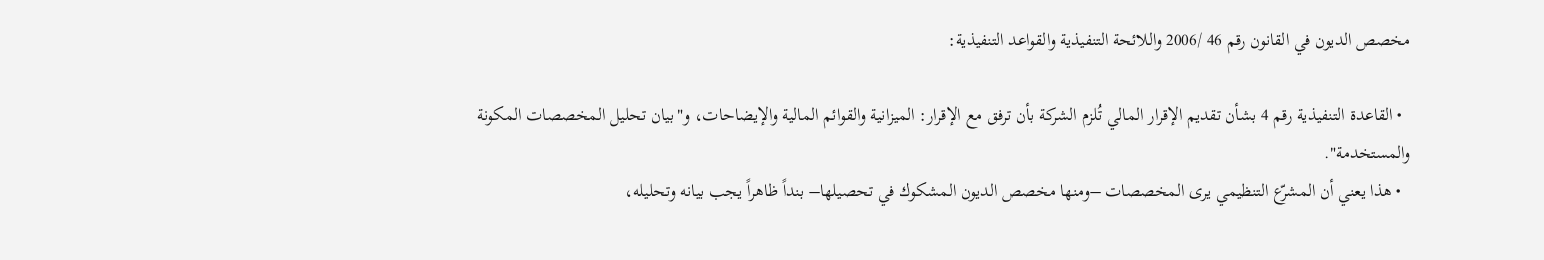مخصص الديون في القانون رقم 46 /2006 واللائحة التنفيذية والقواعد التنفيذية:

  • القاعدة التنفيذية رقم 4 بشأن تقديم الإقرار المالي تُلزم الشركة بأن ترفق مع الإقرار: الميزانية والقوائم المالية والإيضاحات، و"بيان تحليل المخصصات المكونة والمستخدمة".
  • هذا يعني أن المشرّع التنظيمي يرى المخصصات –ومنها مخصص الديون المشكوك في تحصيلها– بنداً ظاهراً يجب بيانه وتحليله،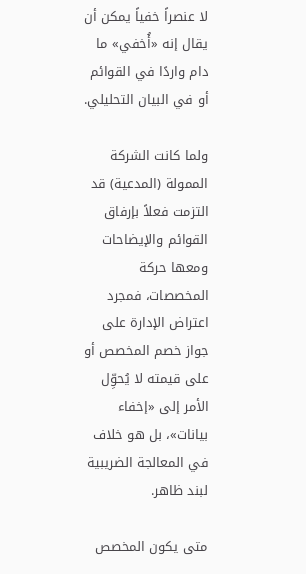لا عنصراً خفياً يمكن أن يقال إنه «أُخفي» ما دام واردًا في القوائم أو في البيان التحليلي.

ولما كانت الشركة الممولة (المدعية) قد التزمت فعلاً بإرفاق القوائم والإيضاحات ومعها حركة المخصصات، فمجرد اعتراض الإدارة على جواز خصم المخصص أو على قيمته لا يُحوِّل الأمر إلى «إخفاء بيانات»، بل هو خلاف في المعالجة الضريبية لبند ظاهر.

متى يكون المخصص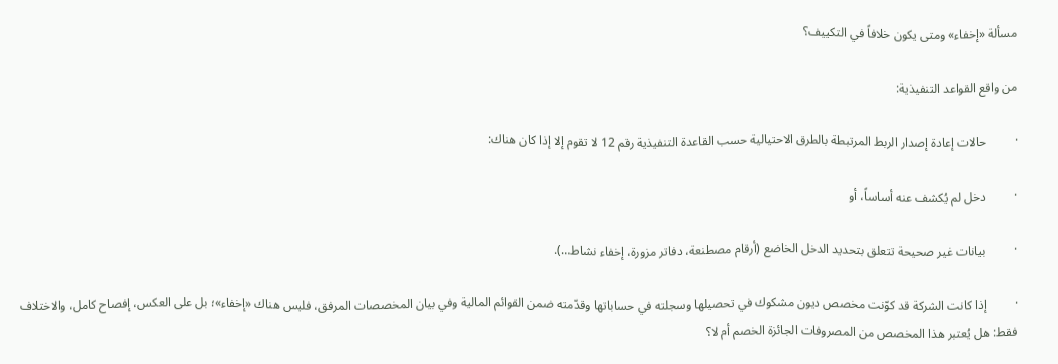مسألة «إخفاء» ومتى يكون خلافاً في التكييف؟

من واقع القواعد التنفيذية:

·         حالات إعادة إصدار الربط المرتبطة بالطرق الاحتيالية حسب القاعدة التنفيذية رقم 12 لا تقوم إلا إذا كان هناك:

·         دخل لم يُكشف عنه أساساً، أو

·         بيانات غير صحيحة تتعلق بتحديد الدخل الخاضع (أرقام مصطنعة، دفاتر مزورة، إخفاء نشاط…).

·         إذا كانت الشركة قد كوّنت مخصص ديون مشكوك في تحصيلها وسجلته في حساباتها وقدّمته ضمن القوائم المالية وفي بيان المخصصات المرفق، فليس هناك «إخفاء»؛ بل على العكس، إفصاح كامل، والاختلاف فقط: هل يُعتبر هذا المخصص من المصروفات الجائزة الخصم أم لا؟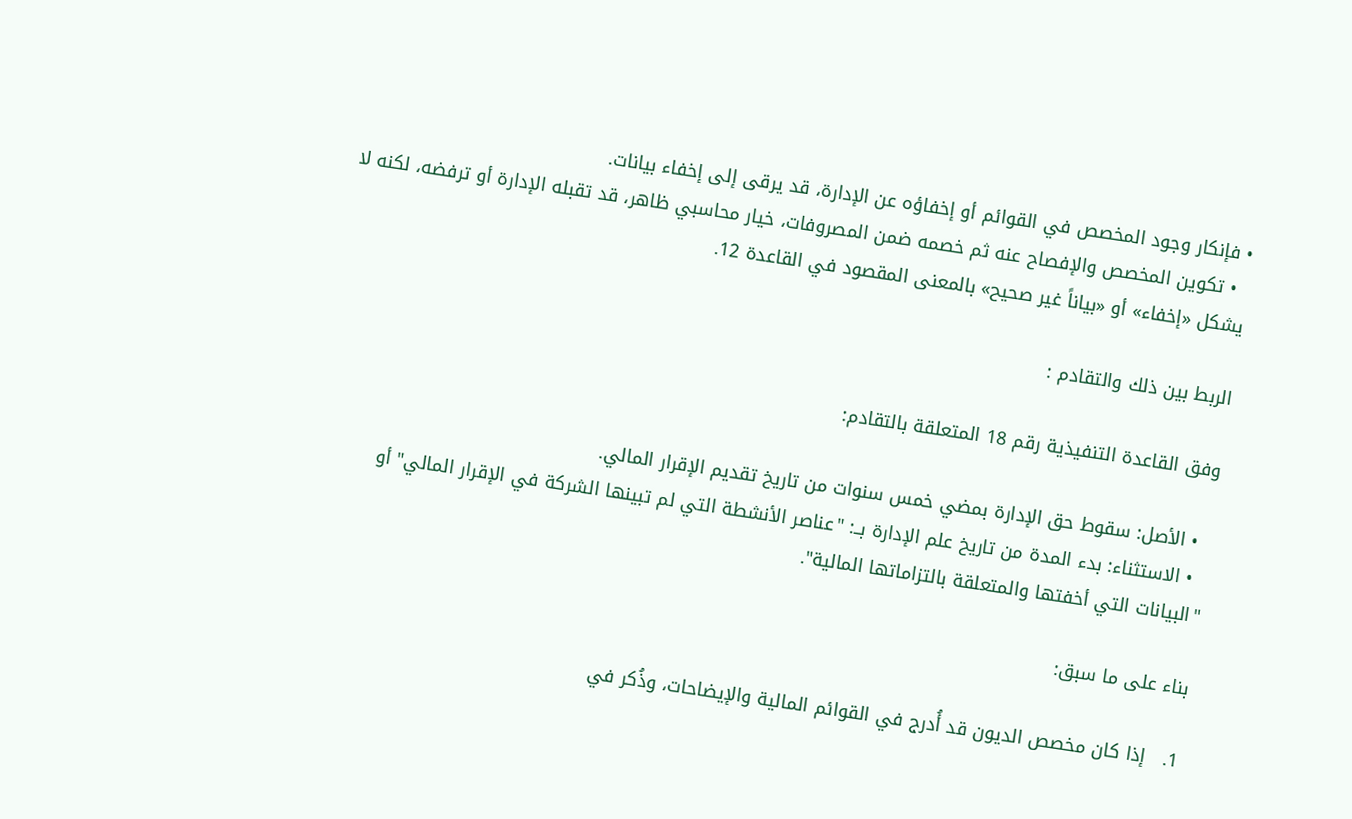• فإنكار وجود المخصص في القوائم أو إخفاؤه عن الإدارة، قد يرقى إلى إخفاء بيانات.
  • تكوين المخصص والإفصاح عنه ثم خصمه ضمن المصروفات، خيار محاسبي ظاهر، قد تقبله الإدارة أو ترفضه، لكنه لا يشكل «إخفاء» أو «بياناً غير صحيح» بالمعنى المقصود في القاعدة 12.

الربط بين ذلك والتقادم :

وفق القاعدة التنفيذية رقم 18 المتعلقة بالتقادم:

  • الأصل: سقوط حق الإدارة بمضي خمس سنوات من تاريخ تقديم الإقرار المالي.
  • الاستثناء: بدء المدة من تاريخ علم الإدارة بــ: "عناصر الأنشطة التي لم تبينها الشركة في الإقرار المالي" أو "البيانات التي أخفتها والمتعلقة بالتزاماتها المالية".

بناء على ما سبق:

1.   إذا كان مخصص الديون قد أُدرج في القوائم المالية والإيضاحات، وذُكر في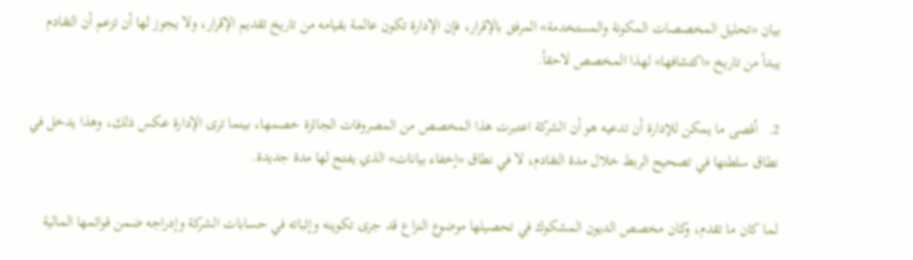بيان «تحليل المخصصات المكونة والمستخدمة» المرفق بالإقرار، فإن الإدارة تكون عالمة بقيامه من تاريخ تقديم الإقرار، ولا يجوز لها أن تزعم أن التقادم يبدأ من تاريخ «اكتشافها» لهذا المخصص لاحقاً.

2.   أقصى ما يمكن للإدارة أن تدعيه هو أن الشركة اعتبرت هذا المخصص من المصروفات الجائزة خصمها، بينما ترى الإدارة عكس ذلك، وهذا يدخل في نطاق سلطتها في تصحيح الربط خلال مدة التقادم، لا في نطاق «إخفاء بيانات» الذي يفتح لها مدة جديدة.

لما كان ما تقدم، وكان مخصص الديون المشكوك في تحصيلها موضوع النزاع قد جرى تكوينه وإثباته في حسابات الشركة وإدراجه ضمن قوائمها المالية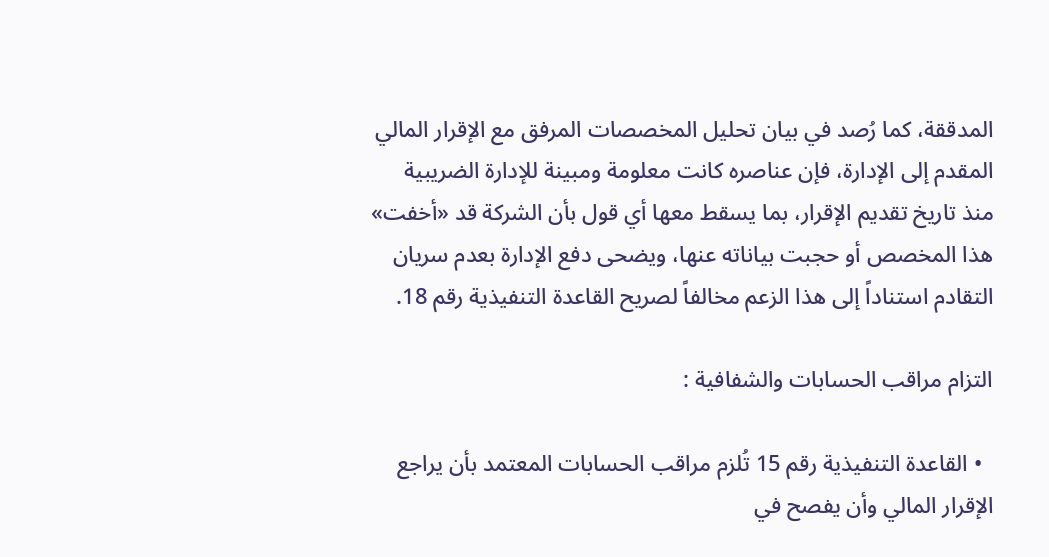المدققة، كما رُصد في بيان تحليل المخصصات المرفق مع الإقرار المالي المقدم إلى الإدارة، فإن عناصره كانت معلومة ومبينة للإدارة الضريبية منذ تاريخ تقديم الإقرار، بما يسقط معها أي قول بأن الشركة قد «أخفت» هذا المخصص أو حجبت بياناته عنها، ويضحى دفع الإدارة بعدم سريان التقادم استناداً إلى هذا الزعم مخالفاً لصريح القاعدة التنفيذية رقم 18.

التزام مراقب الحسابات والشفافية :

  • القاعدة التنفيذية رقم 15 تُلزم مراقب الحسابات المعتمد بأن يراجع الإقرار المالي وأن يفصح في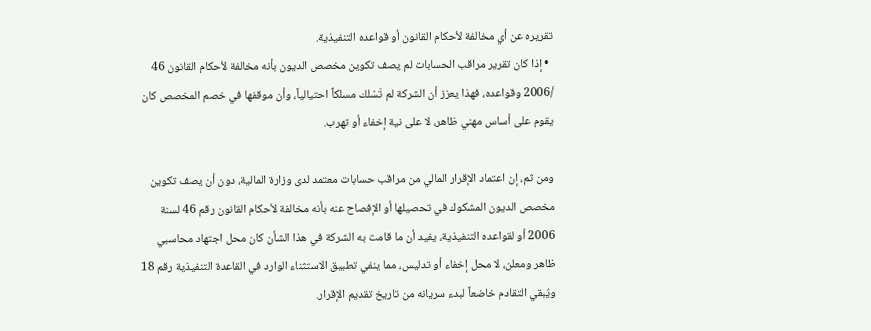تقريره عن أي مخالفة لأحكام القانون أو قواعده التنفيذية.
  • إذا كان تقرير مراقب الحسابات لم يصف تكوين مخصص الديون بأنه مخالفة لأحكام القانون 46 /2006 وقواعده، فهذا يعزز أن الشركة لم تَسْلك مسلكاً احتيالياً، وأن موقفها في خصم المخصص كان يقوم على أساس مهني ظاهر، لا على نية إخفاء أو تهرب.

ومن ثم، إن اعتماد الإقرار المالي من مراقب حسابات معتمد لدى وزارة المالية، دون أن يصف تكوين مخصص الديون المشكوك في تحصيلها أو الإفصاح عنه بأنه مخالفة لأحكام القانون رقم 46 لسنة 2006 أو لقواعده التنفيذية، يفيد أن ما قامت به الشركة في هذا الشأن كان محل اجتهاد محاسبي ظاهر ومعلن، لا محل إخفاء أو تدليس، مما ينفي تطبيق الاستثناء الوارد في القاعدة التنفيذية رقم 18 ويُبقي التقادم خاضعاً لبدء سريانه من تاريخ تقديم الإقرار.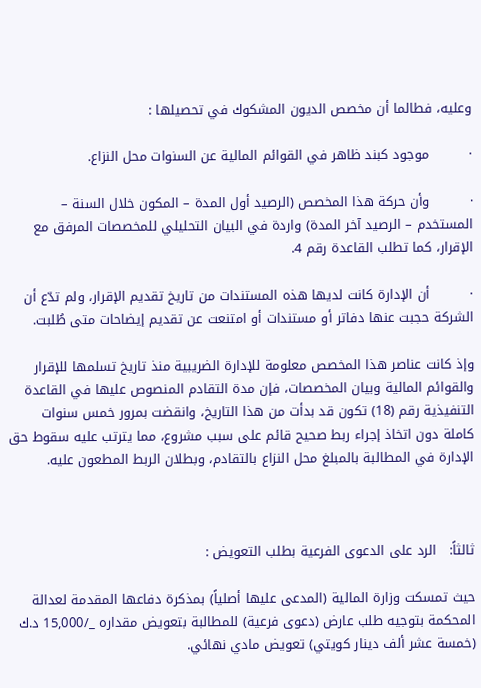وعليه، فطالما أن مخصص الديون المشكوك في تحصيلها :

·         موجود كبند ظاهر في القوائم المالية عن السنوات محل النزاع.

·         وأن حركة هذا المخصص (الرصيد أول المدة – المكون خلال السنة – المستخدم – الرصيد آخر المدة) واردة في البيان التحليلي للمخصصات المرفق مع الإقرار، كما تطلب القاعدة رقم 4.

·         أن الإدارة كانت لديها هذه المستندات من تاريخ تقديم الإقرار، ولم تدّع أن الشركة حجبت عنها دفاتر أو مستندات أو امتنعت عن تقديم إيضاحات متى طُلبت.

وإذ كانت عناصر هذا المخصص معلومة للإدارة الضريبية منذ تاريخ تسلمها للإقرار والقوائم المالية وبيان المخصصات، فإن مدة التقادم المنصوص عليها في القاعدة التنفيذية رقم (18) تكون قد بدأت من هذا التاريخ، وانقضت بمرور خمس سنوات كاملة دون اتخاذ إجراء ربط صحيح قائم على سبب مشروع، مما يترتب عليه سقوط حق الإدارة في المطالبة بالمبلغ محل النزاع بالتقادم، وبطلان الربط المطعون عليه.



ثالثاً:   الرد على الدعوى الفرعية بطلب التعويض :

حيث تمسكت وزارة المالية (المدعى عليها أصلياً) بمذكرة دفاعها المقدمة لعدالة المحكمة بتوجيه طلب عارض (دعوى فرعية) للمطالبة بتعويض مقداره _/15,000 د.ك (خمسة عشر ألف دينار كويتي) تعويض مادي نهائي.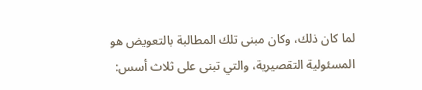لما كان ذلك، وكان مبنى تلك المطالبة بالتعويض هو المسئولية التقصيرية، والتي تبنى على ثلاث أسس: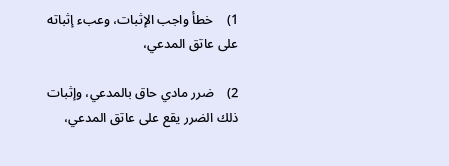1)    خطأ واجب الإثبات، وعبء إثباته على عاتق المدعي،

2)    ضرر مادي حاق بالمدعي، وإثبات ذلك الضرر يقع على عاتق المدعي،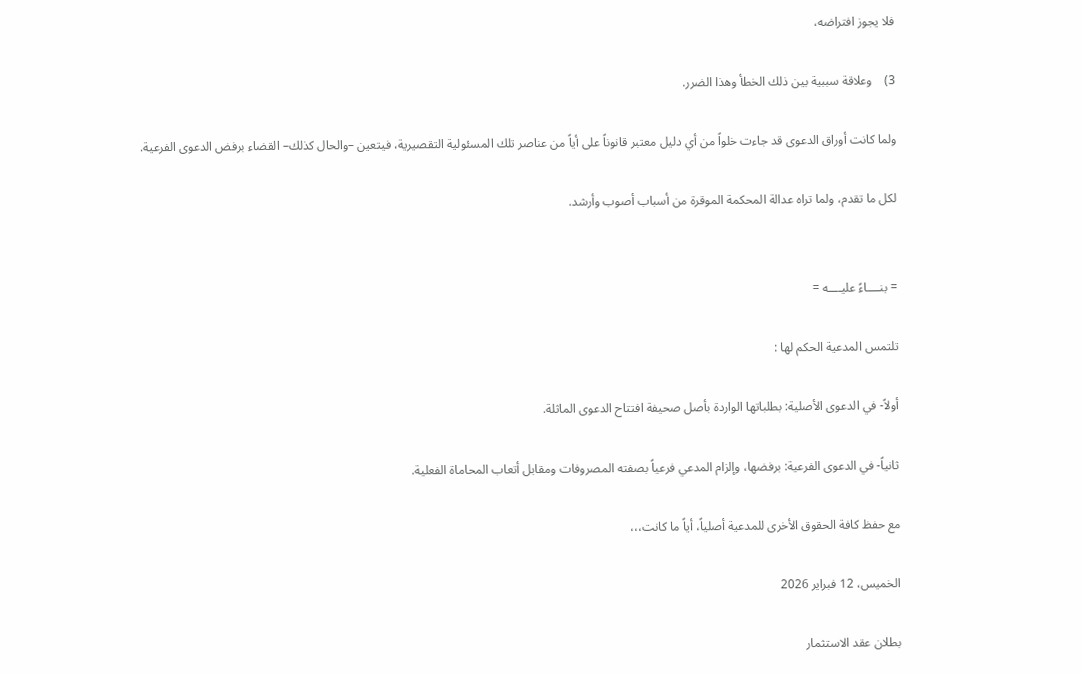فلا يجوز افتراضه،

3)    وعلاقة سببية بين ذلك الخطأ وهذا الضرر.

ولما كانت أوراق الدعوى قد جاءت خلواً من أي دليل معتبر قانوناً على أياً من عناصر تلك المسئولية التقصيرية، فيتعين –والحال كذلك– القضاء برفض الدعوى الفرعية.

لكل ما تقدم، ولما تراه عدالة المحكمة الموقرة من أسباب أصوب وأرشد.


= بنــــاءً عليــــه =

تلتمس المدعية الحكم لها :

أولاً- في الدعوى الأصلية: بطلباتها الواردة بأصل صحيفة افتتاح الدعوى الماثلة.

ثانياً- في الدعوى الفرعية: برفضها، وإلزام المدعي فرعياً بصفته المصروفات ومقابل أتعاب المحاماة الفعلية.

مع حفظ كافة الحقوق الأخرى للمدعية أصلياً، أياً ما كانت،،،

الخميس، 12 فبراير 2026

بطلان عقد الاستثمار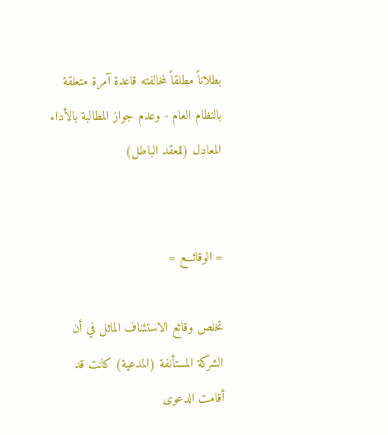بطلاناً مطلقاً لمخالفته قاعدة آمرة متعلقة بالنظام العام - وعدم جواز المطالبة بالأداء المعادل (للعقد الباطل)


= الوقائـــع =

تخلص وقائع الاستئناف الماثل في أن الشركة المستأنفة (المدعية) كانت قد أقامت الدعوى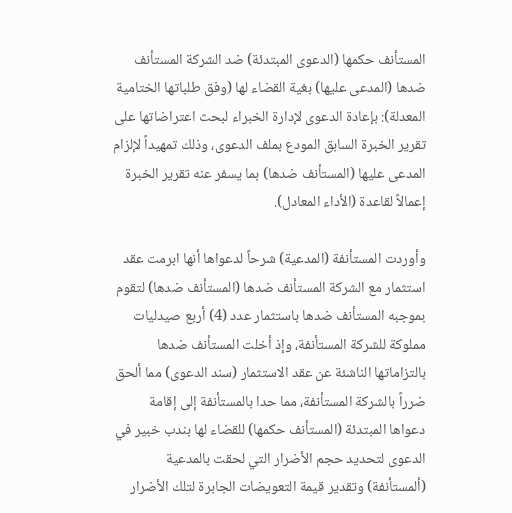المستأنف حكمها (الدعوى المبتدئة) ضد الشركة المستأنف ضدها (المدعى عليها) بغية القضاء لها (وفق طلباتها الختامية المعدلة): بإعادة الدعوى لإدارة الخبراء لبحث اعتراضاتها على تقرير الخبرة السابق المودع بملف الدعوى، وذلك تمهيداً لإلزام المدعى عليها (المستأنف ضدها) بما يسفر عنه تقرير الخبرة إعمالاً لقاعدة (الأداء المعادل).

وأوردت المستأنفة (المدعية) شرحاً لدعواها أنها ابرمت عقد استثمار مع الشركة المستأنف ضدها (المستأنف ضدها) لتقوم بموجبه المستأنف ضدها باستثمار عدد (4) أربع صيدليات مملوكة للشركة المستأنفة، وإذ أخلت المستأنف ضدها بالتزاماتها الناشئة عن عقد الاستثمار (سند الدعوى) مما ألحق ضرراً بالشركة المستأنفة، مما حدا بالمستأنفة إلى إقامة دعواها المبتدئة (المستأنف حكمها) للقضاء لها بندب خبير في الدعوى لتحديد حجم الأضرار التي لحقت بالمدعية (ألمستأنفة) وتقدير قيمة التعويضات الجابرة لتلك الأضرار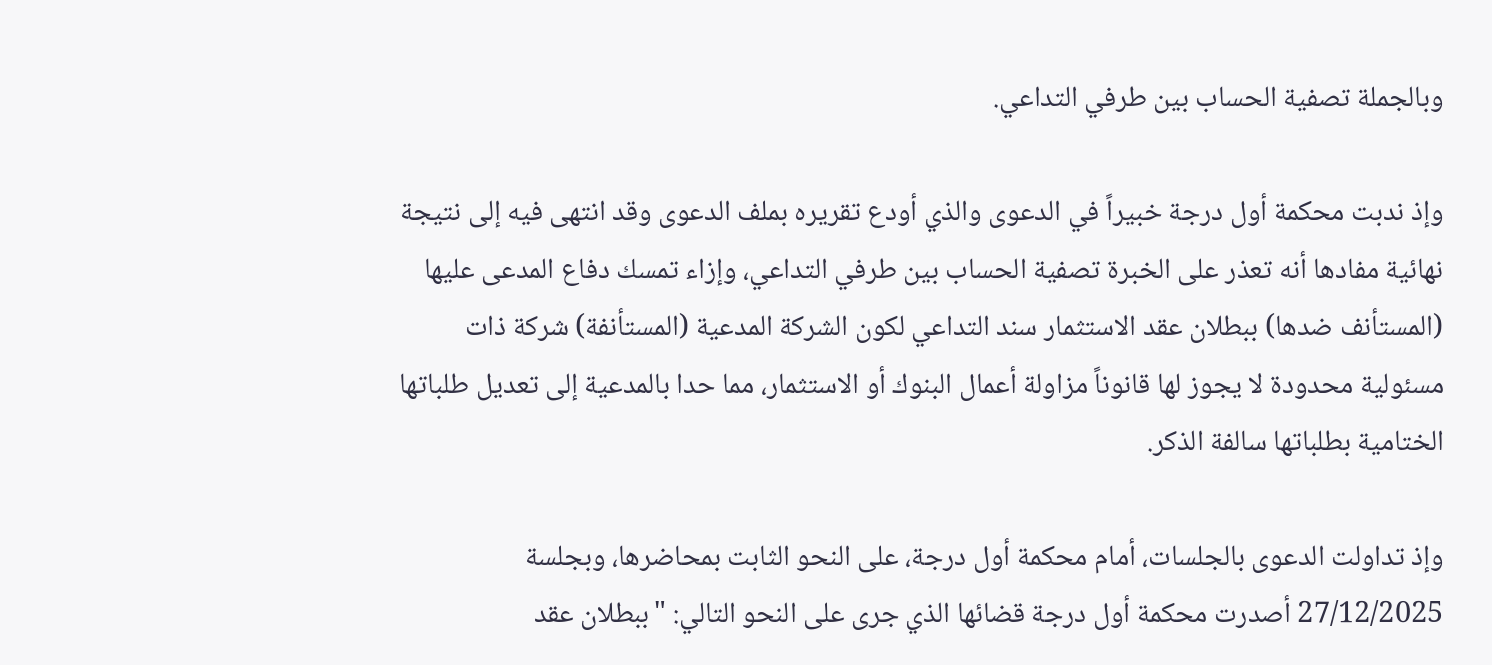وبالجملة تصفية الحساب بين طرفي التداعي.

وإذ ندبت محكمة أول درجة خبيراً في الدعوى والذي أودع تقريره بملف الدعوى وقد انتهى فيه إلى نتيجة نهائية مفادها أنه تعذر على الخبرة تصفية الحساب بين طرفي التداعي، وإزاء تمسك دفاع المدعى عليها (المستأنف ضدها) ببطلان عقد الاستثمار سند التداعي لكون الشركة المدعية (المستأنفة) شركة ذات مسئولية محدودة لا يجوز لها قانوناً مزاولة أعمال البنوك أو الاستثمار، مما حدا بالمدعية إلى تعديل طلباتها الختامية بطلباتها سالفة الذكر.

وإذ تداولت الدعوى بالجلسات، أمام محكمة أول درجة، على النحو الثابت بمحاضرها، وبجلسة 27/12/2025 أصدرت محكمة أول درجة قضائها الذي جرى على النحو التالي: "ببطلان عقد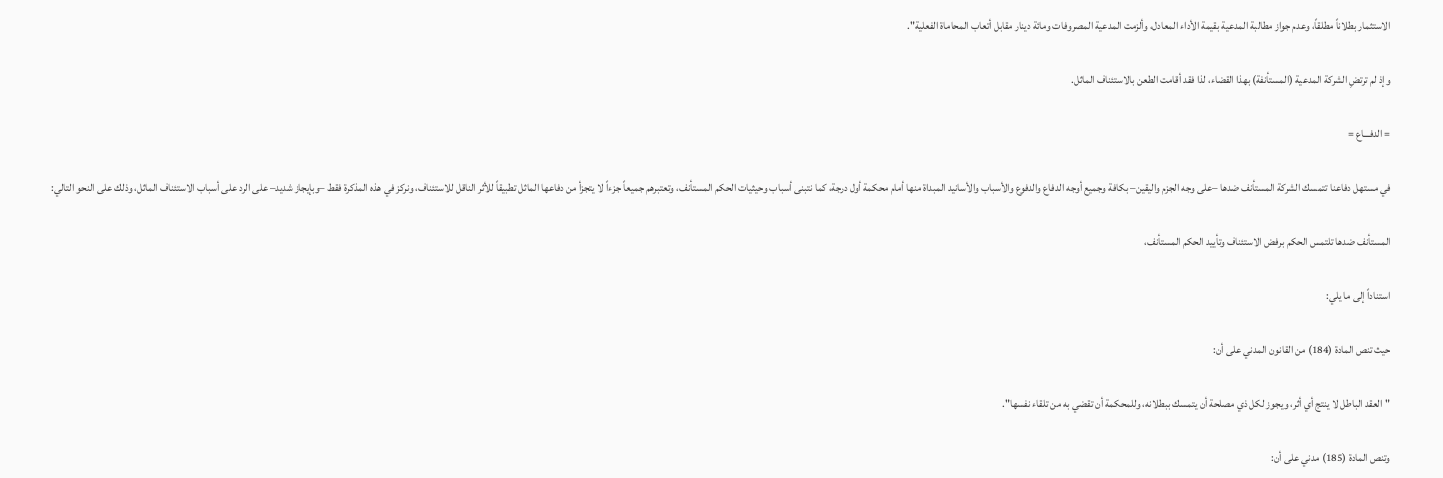الاستثمار بطلاناً مطلقاً، وعدم جواز مطالبة المدعية بقيمة الأداء المعادل، وألزمت المدعية المصروفات ومائة دينار مقابل أتعاب المحاماة الفعلية".

وإذ لم ترتضِ الشركة المدعية (المستأنفة) بهذا القضاء، لذا فقد أقامت الطعن بالاستئناف الماثل.

= الدفـــاع =

في مستهل دفاعنا تتمسك الشركة المستأنف ضدها –على وجه الجزم واليقين– بكافة وجميع أوجه الدفاع والدفوع والأسباب والأسانيد المبداة منها أمام محكمة أول درجة، كما نتبنى أسباب وحيثيات الحكم المستأنف، وتعتبرهم جميعاً جزءاً لا يتجزأ من دفاعها الماثل تطبيقاً للأثر الناقل للاستئناف، ونركز في هذه المذكرة فقط –وبإيجاز شديد– على الرد على أسباب الاستئناف الماثل، وذلك على النحو التالي:

المستأنف ضدها تلتمس الحكم برفض الاستئناف وتأييد الحكم المستأنف،

استناداً إلى ما يلي:

حيث تنص المادة (184) من القانون المدني على أن:

"العقد الباطل لا ينتج أي أثر، ويجوز لكل ذي مصلحة أن يتمسك ببطلانه، وللمحكمة أن تقضي به من تلقاء نفسها".

وتنص المادة (185) مدني على أن: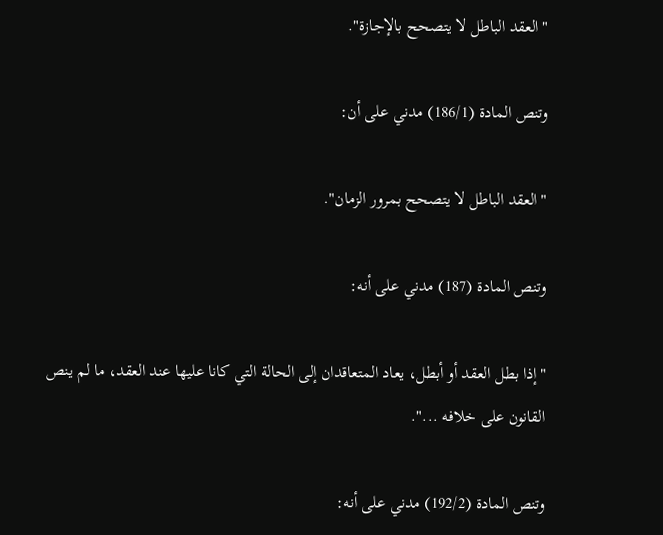"العقد الباطل لا يتصحح بالإجازة".

وتنص المادة (186/1) مدني على أن:

"العقد الباطل لا يتصحح بمرور الزمان".

وتنص المادة (187) مدني على أنه:

"إذا بطل العقد أو أبطل، يعاد المتعاقدان إلى الحالة التي كانا عليها عند العقد، ما لم ينص القانون على خلافه ...".

وتنص المادة (192/2) مدني على أنه: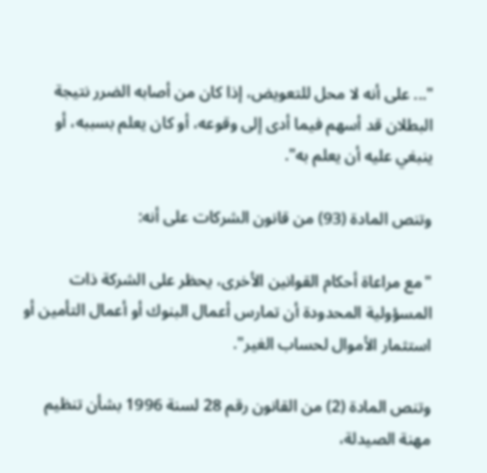"... على أنه لا محل للتعويض، إذا كان من أصابه الضرر نتيجة البطلان قد أسهم فيما أدى إلى وقوعه، أو كان يعلم بسببه، أو ينبغي عليه أن يعلم به".

وتنص المادة (93) من قانون الشركات على أنه:

"مع مراعاة أحكام القوانين الأخرى، يحظر على الشركة ذات المسؤولية المحدودة أن تمارس أعمال البنوك أو أعمال التأمين أو استثمار الأموال لحساب الغير".

وتنص المادة (2) من القانون رقم 28 لسنة 1996 بشأن تنظيم مهنة الصيدلة،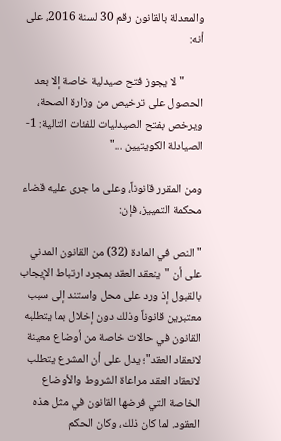والمعدلة بالقانون رقم 30 لسنة 2016، على أنه:

       "لا يجوز فتح صيدلية خاصة إلا بعد الحصول على ترخيص من وزارة الصحة، ويرخص بفتح الصيدليات للفئات التالية: 1- الصيادلة الكويتيين ..."

ومن المقرر قانوناً، وعلى ما جرى عليه قضاء محكمة التمييز، فإن:

"النص في المادة (32) من القانون المدني على أن "ينعقد العقد بمجرد ارتباط الإيجاب بالقبول إذ ورد على محل واستند إلى سبب معتبرين قانوناً وذلك دون إخلال بما يتطلبه القانون في حالات خاصة من أوضاع معينة لانعقاد العقد"؛ يدل على أن المشرع يتطلب لانعقاد العقد مراعاة الشروط والأوضاع الخاصة التي فرضها القانون في مثل هذه العقود. لما كان ذلك، وكان الحكم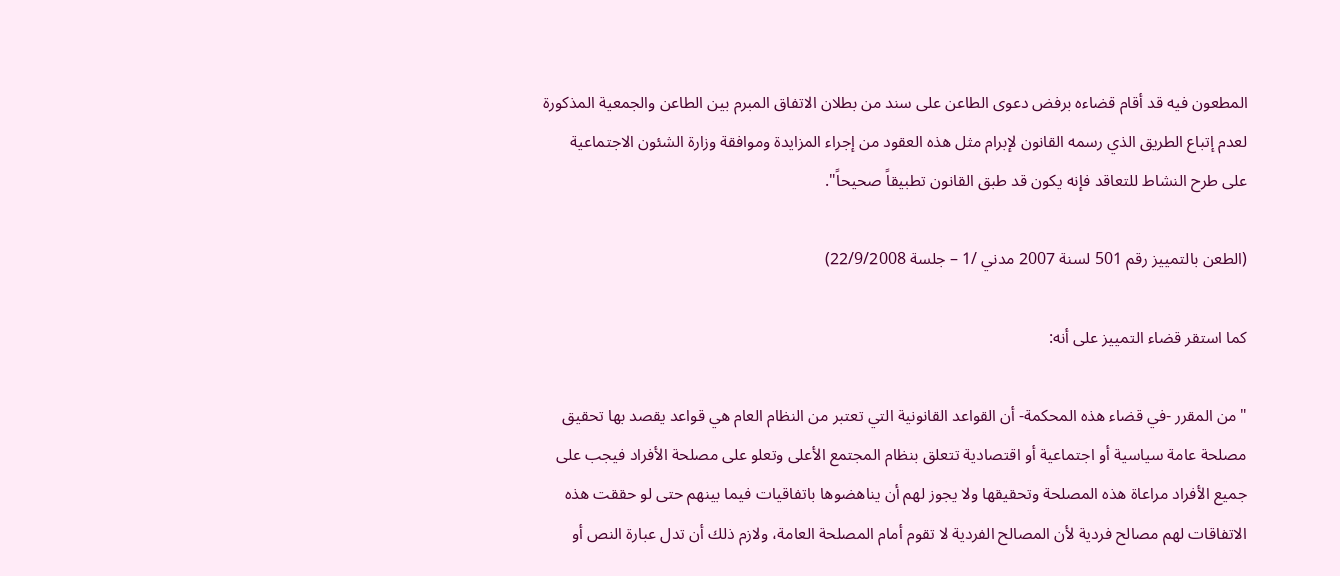المطعون فيه قد أقام قضاءه برفض دعوى الطاعن على سند من بطلان الاتفاق المبرم بين الطاعن والجمعية المذكورة لعدم إتباع الطريق الذي رسمه القانون لإبرام مثل هذه العقود من إجراء المزايدة وموافقة وزارة الشئون الاجتماعية على طرح النشاط للتعاقد فإنه يكون قد طبق القانون تطبيقاً صحيحاً".

(الطعن بالتمييز رقم 501 لسنة 2007 مدني /1 – جلسة 22/9/2008)

كما استقر قضاء التمييز على أنه:

"من المقرر -في قضاء هذه المحكمة- أن القواعد القانونية التي تعتبر من النظام العام هي قواعد يقصد بها تحقيق مصلحة عامة سياسية أو اجتماعية أو اقتصادية تتعلق بنظام المجتمع الأعلى وتعلو على مصلحة الأفراد فيجب على جميع الأفراد مراعاة هذه المصلحة وتحقيقها ولا يجوز لهم أن يناهضوها باتفاقيات فيما بينهم حتى لو حققت هذه الاتفاقات لهم مصالح فردية لأن المصالح الفردية لا تقوم أمام المصلحة العامة، ولازم ذلك أن تدل عبارة النص أو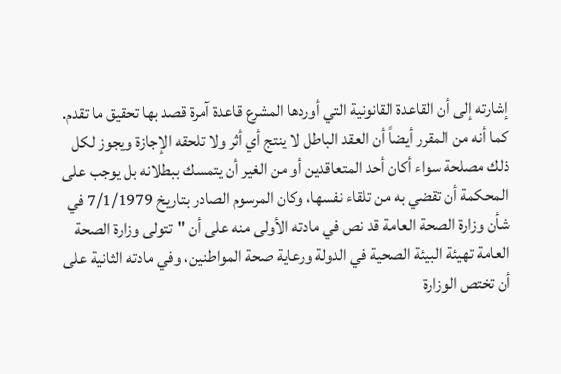إشارته إلى أن القاعدة القانونية التي أوردها المشرع قاعدة آمرة قصد بها تحقيق ما تقدم. كما أنه من المقرر أيضاً أن العقد الباطل لا ينتج أي أثر ولا تلحقه الإجازة ويجوز لكل ذلك مصلحة سواء أكان أحد المتعاقدين أو من الغير أن يتمسك ببطلانه بل يوجب على المحكمة أن تقضي به من تلقاء نفسها، وكان المرسوم الصادر بتاريخ 7/1/1979 في شأن وزارة الصحة العامة قد نص في مادته الأولى منه على أن "تتولى وزارة الصحة العامة تهيئة البيئة الصحية في الدولة ورعاية صحة المواطنين، وفي مادته الثانية على أن تختص الوزارة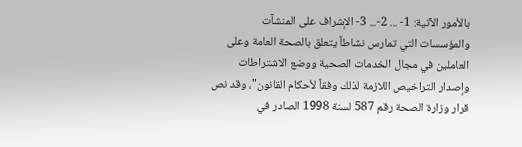بالأمور الآتية: 1- ... 2-... 3- الإشراف على المنشآت والمؤسسات التي تمارس نشاطاً يتعلق بالصحة العامة وعلى العاملين في مجال الخدمات الصحية ووضع الاشتراطات وإصدار التراخيص اللازمة لذلك وفقاً لأحكام القانون"، وقد نص قرار وزارة الصحة رقم 587 لسنة 1998 الصادر في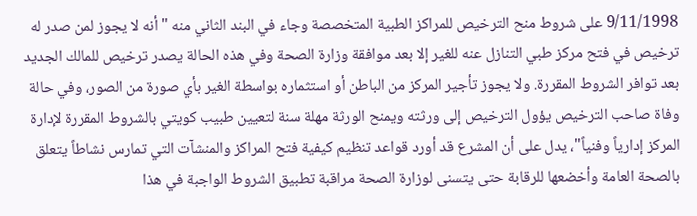9/11/1998 على شروط منح الترخيص للمراكز الطبية المتخصصة وجاء في البند الثاني منه "أنه لا يجوز لمن صدر له ترخيص في فتح مركز طبي التنازل عنه للغير إلا بعد موافقة وزارة الصحة وفي هذه الحالة يصدر ترخيص للمالك الجديد بعد توافر الشروط المقررة. ولا يجوز تأجير المركز من الباطن أو استثماره بواسطة الغير بأي صورة من الصور، وفي حالة وفاة صاحب الترخيص يؤول الترخيص إلى ورثته ويمنح الورثة مهلة سنة لتعيين طبيب كويتي بالشروط المقررة لإدارة المركز إدارياً وفنياً"، يدل على أن المشرع قد أورد قواعد تنظيم كيفية فتح المراكز والمنشآت التي تمارس نشاطاً يتعلق بالصحة العامة وأخضعها للرقابة حتى يتسنى لوزارة الصحة مراقبة تطبيق الشروط الواجبة في هذا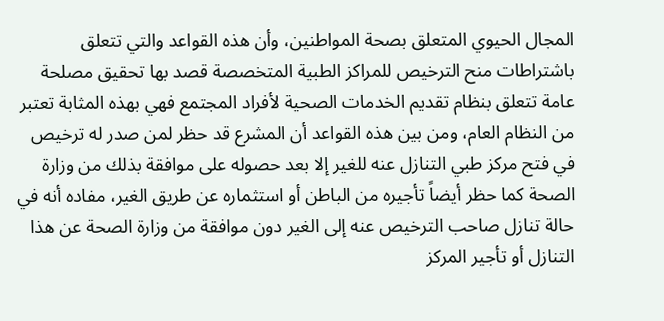المجال الحيوي المتعلق بصحة المواطنين، وأن هذه القواعد والتي تتعلق باشتراطات منح الترخيص للمراكز الطبية المتخصصة قصد بها تحقيق مصلحة عامة تتعلق بنظام تقديم الخدمات الصحية لأفراد المجتمع فهي بهذه المثابة تعتبر من النظام العام، ومن بين هذه القواعد أن المشرع قد حظر لمن صدر له ترخيص في فتح مركز طبي التنازل عنه للغير إلا بعد حصوله على موافقة بذلك من وزارة الصحة كما حظر أيضاً تأجيره من الباطن أو استثماره عن طريق الغير، مفاده أنه في حالة تنازل صاحب الترخيص عنه إلى الغير دون موافقة من وزارة الصحة عن هذا التنازل أو تأجير المركز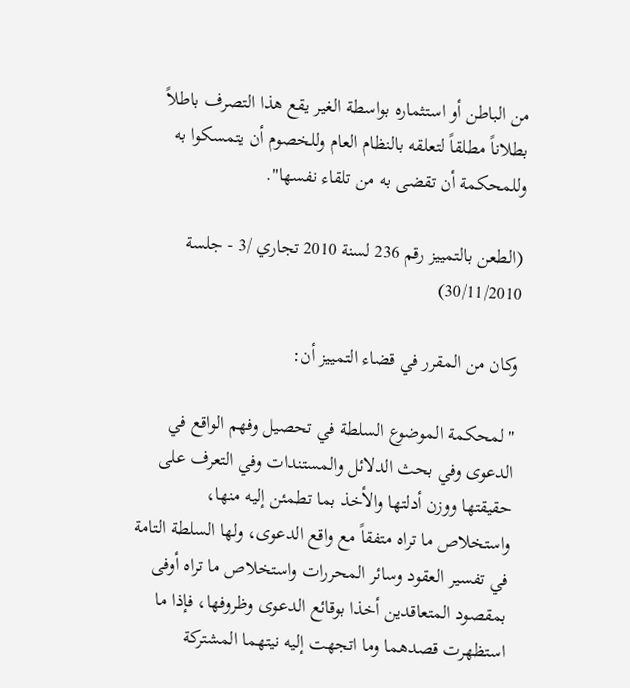من الباطن أو استثماره بواسطة الغير يقع هذا التصرف باطلاً بطلاناً مطلقاً لتعلقه بالنظام العام وللخصوم أن يتمسكوا به وللمحكمة أن تقضى به من تلقاء نفسها".

(الطعن بالتمييز رقم 236 لسنة 2010 تجاري /3 - جلسة 30/11/2010)

وكان من المقرر في قضاء التمييز أن:

"لمحكمة الموضوع السلطة في تحصيل وفهم الواقع في الدعوى وفي بحث الدلائل والمستندات وفي التعرف على حقيقتها ووزن أدلتها والأخذ بما تطمئن إليه منها، واستخلاص ما تراه متفقاً مع واقع الدعوى، ولها السلطة التامة في تفسير العقود وسائر المحررات واستخلاص ما تراه أوفى بمقصود المتعاقدين أخذا بوقائع الدعوى وظروفها، فإذا ما استظهرت قصدهما وما اتجهت إليه نيتهما المشتركة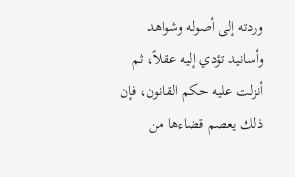وردته إلى أصوله وشواهد وأسانيد تؤدي إليه عقلاً، ثم أنزلت عليه حكم القانون، فإن ذلك يعصم قضاءها من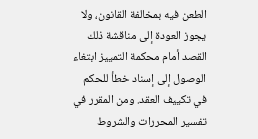الطعن فيه بمخالفة القانون، ولا يجوز العودة إلى مناقشة ذلك القصد أمام محكمة التمييز ابتغاء الوصول إلى إسناد خطأ للحكم في تكييف العقد. ومن المقرر في تفسير المحررات والشروط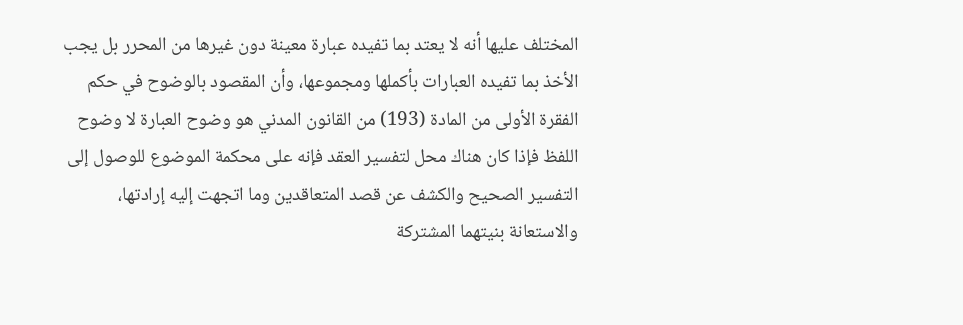المختلف عليها أنه لا يعتد بما تفيده عبارة معينة دون غيرها من المحرر بل يجب الأخذ بما تفيده العبارات بأكملها ومجموعها، وأن المقصود بالوضوح في حكم الفقرة الأولى من المادة (193) من القانون المدني هو وضوح العبارة لا وضوح اللفظ فإذا كان هناك محل لتفسير العقد فإنه على محكمة الموضوع للوصول إلى التفسير الصحيح والكشف عن قصد المتعاقدين وما اتجهت إليه إرادتها، والاستعانة بنيتهما المشتركة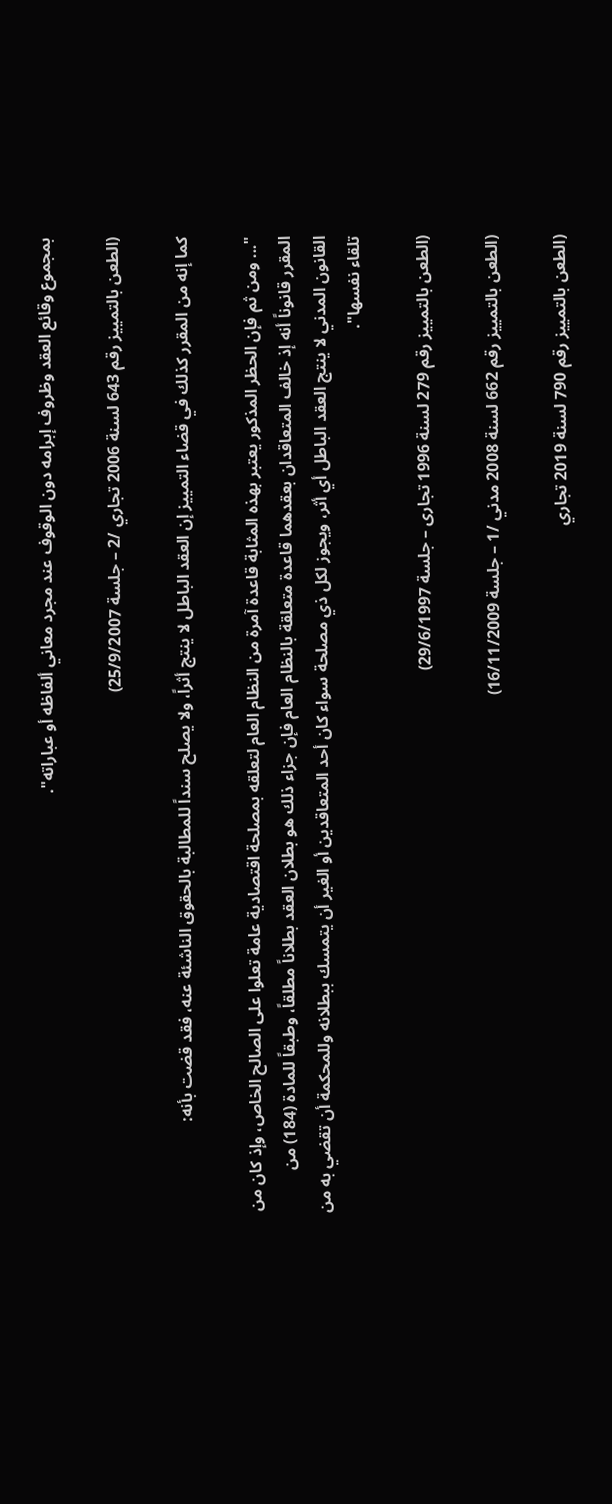بمجموع وقائع العقد وظروف إبرامه دون الوقوف عند مجرد معاني ألفاظه أو عباراته".

(الطعن بالتمييز رقم 643 لسنة 2006 تجاري /2 – جلسة 25/9/2007)

كما إنه من المقرر كذلك في قضاء التمييز إن العقد الباطل لا ينتج أثراً، ولا يصلح سنداً للمطالبة بالحقوق الناشئة عنه، فقد قضت بأنه:

"... ومن ثم فإن الحظر المذكور يعتبر بهذه المثابة قاعدة آمرة من النظام العام لتعلقه بمصلحة اقتصادية عامة تعلوا على الصالح الخاص، وإذ كان من المقرر قانوناً أنه إذ خالف المتعاقدان بعقدهما قاعدة متعلقة بالنظام العام فإن جزاء ذلك هو بطلان العقد بطلاناً مطلقاً، وطبقاً للمادة (184) من القانون المدني لا ينتج العقد الباطل أي أثر، ويجوز لكل ذي مصلحة سواء كان أحد المتعاقدين أو الغير أن يتمسك ببطلانه وللمحكمة أن تقضي به من تلقاء نفسها".

(الطعن بالتمييز رقم 279 لسنة 1996 تجارى – جلسة 29/6/1997)

(الطعن بالتمييز رقم 662 لسنة 2008 مدني /1 – جلسة 16/11/2009)

(الطعن بالتمييز رقم 790 لسنة 2019 تجاري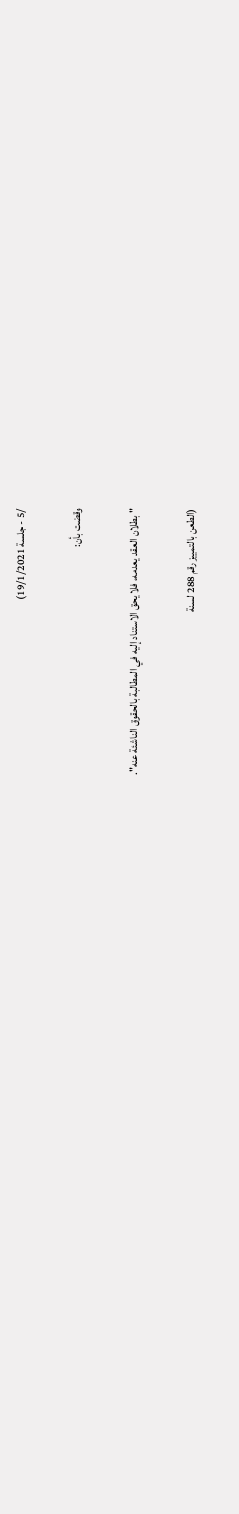/5 - جلسة 19/1/2021)

وقضت بأن:

"بطلان العقد يعدمه، فلا يحق الاستناد إليه في المطالبة بالحقوق الناشئة عنه".

(الطعن بالتمييز رقم 288 لسنة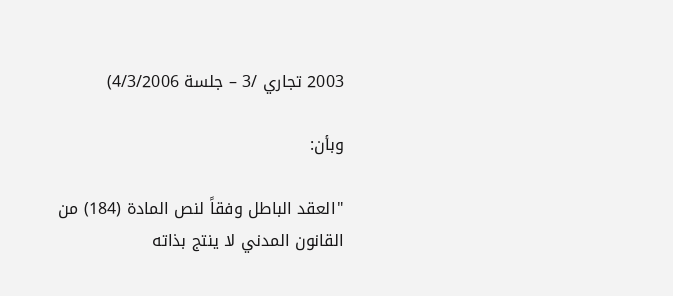2003 تجاري /3 – جلسة 4/3/2006)

وبأن:

"العقد الباطل وفقاً لنص المادة (184) من القانون المدني لا ينتج بذاته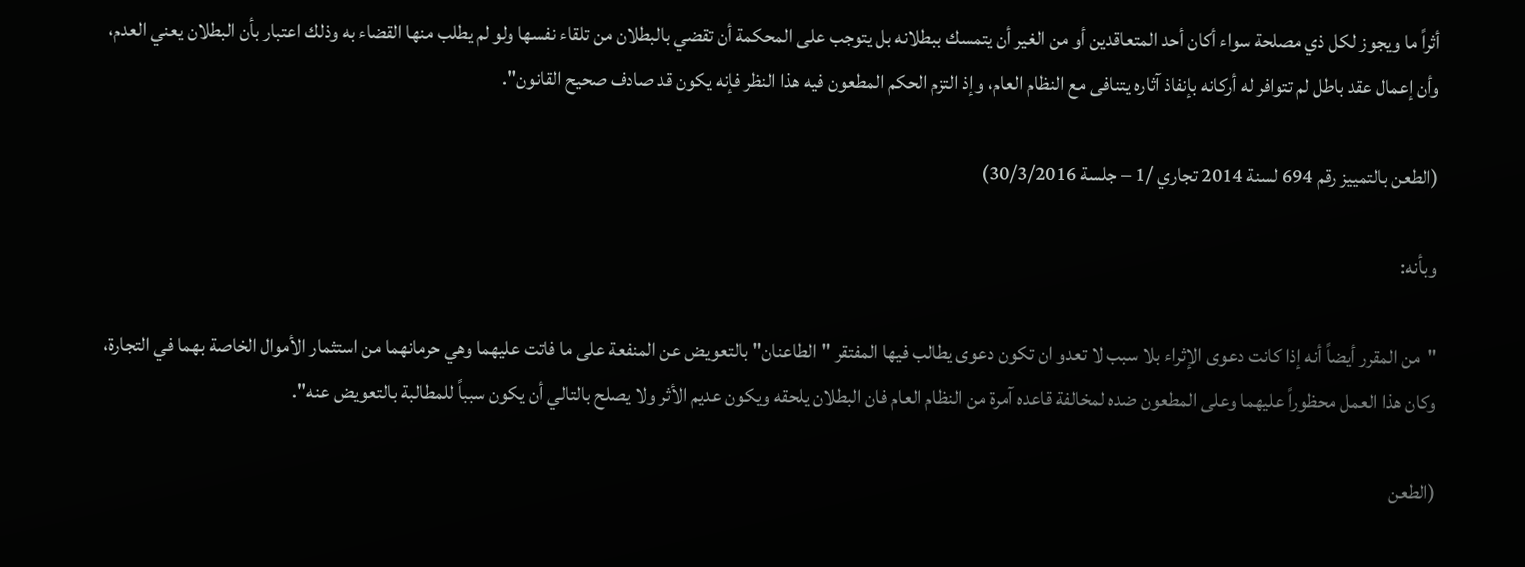أثراً ما ويجوز لكل ذي مصلحة سواء أكان أحد المتعاقدين أو من الغير أن يتمسك ببطلانه بل يتوجب على المحكمة أن تقضي بالبطلان من تلقاء نفسها ولو لم يطلب منها القضاء به وذلك اعتبار بأن البطلان يعني العدم، وأن إعمال عقد باطل لم تتوافر له أركانه بإنفاذ آثاره يتنافى مع النظام العام، وإذ التزم الحكم المطعون فيه هذا النظر فإنه يكون قد صادف صحيح القانون".

(الطعن بالتمييز رقم 694 لسنة 2014 تجاري /1 – جلسة 30/3/2016)

وبأنه:

"من المقرر أيضاً أنه إذا كانت دعوى الإثراء بلا سبب لا تعدو ان تكون دعوى يطالب فيها المفتقر "الطاعنان" بالتعويض عن المنفعة على ما فاتت عليهما وهي حرمانهما من استثمار الأموال الخاصة بهما في التجارة، وكان هذا العمل محظوراً عليهما وعلى المطعون ضده لمخالفة قاعده آمرة من النظام العام فان البطلان يلحقه ويكون عديم الأثر ولا يصلح بالتالي أن يكون سبباً للمطالبة بالتعويض عنه".

(الطعن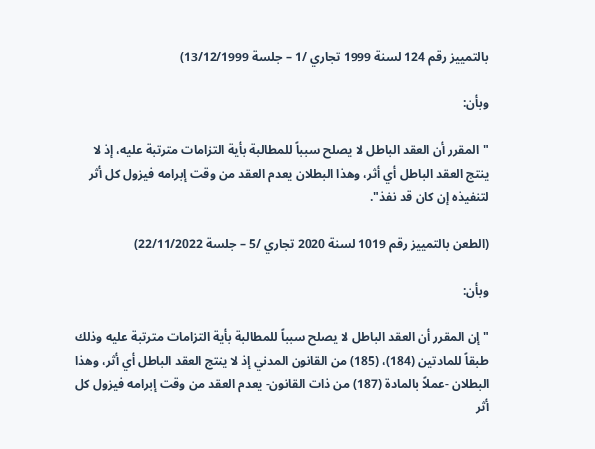بالتمييز رقم 124 لسنة 1999 تجاري /1 – جلسة 13/12/1999)

وبأن:

"المقرر أن العقد الباطل لا يصلح سبباً للمطالبة بأية التزامات مترتبة عليه، إذ لا ينتج العقد الباطل أي أثر، وهذا البطلان يعدم العقد من وقت إبرامه فيزول كل أثر لتنفيذه إن كان قد نفذ".

(الطعن بالتمييز رقم 1019 لسنة 2020 تجاري /5 – جلسة 22/11/2022)

وبأن:

"إن المقرر أن العقد الباطل لا يصلح سبباً للمطالبة بأية التزامات مترتبة عليه وذلك طبقاً للمادتين (184)، (185) من القانون المدني إذ لا ينتج العقد الباطل أي أثر، وهذا البطلان -عملاً بالمادة (187) من ذات القانون- يعدم العقد من وقت إبرامه فيزول كل أثر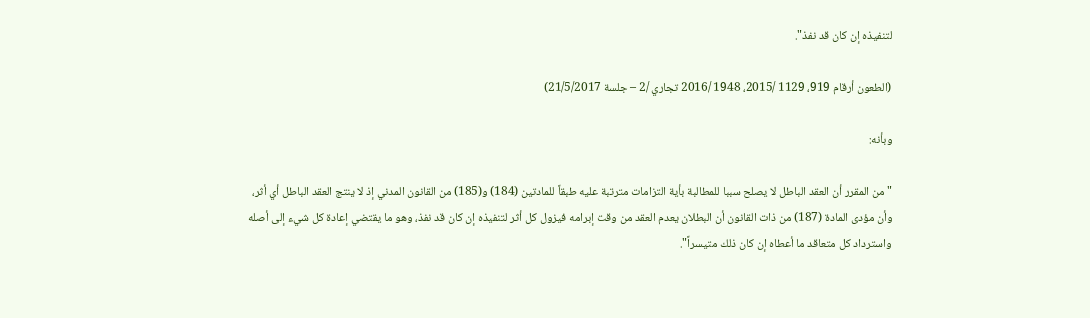لتنفيذه إن كان قد نفذ".

(الطعون أرقام 919، 1129 /2015، 1948 /2016 تجاري /2 – جلسة 21/5/2017)

وبأنه:

"من المقرر أن العقد الباطل لا يصلح سببا للمطالبة بأية التزامات مترتبة عليه طبقاً للمادتين (184) و(185) من القانون المدني إذ لا ينتج العقد الباطل أي أثر، وأن مؤدى المادة (187) من ذات القانون أن البطلان يعدم العقد من وقت إبرامه فيزول كل أثر لتنفيذه إن كان قد نفذ، وهو ما يقتضي إعادة كل شيء إلى أصله واسترداد كل متعاقد ما أعطاه إن كان ذلك متيسراً".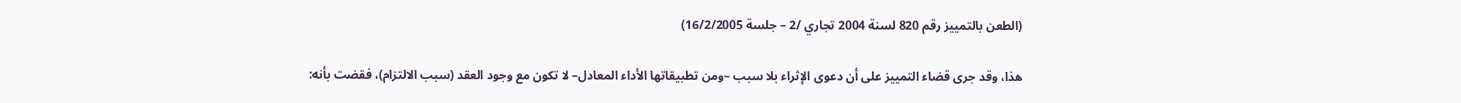(الطعن بالتمييز رقم 820 لسنة 2004 تجاري /2 – جلسة 16/2/2005)

هذا، وقد جرى قضاء التمييز على أن دعوى الإثراء بلا سبب –ومن تطبيقاتها الأداء المعادل– لا تكون مع وجود العقد (سبب الالتزام)، فقضت بأنه: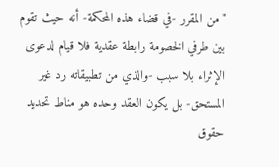"من المقرر -في قضاء هذه المحكمة- أنه حيث تقوم بين طرفي الخصومة رابطة عقدية فلا قيام لدعوى الإثراء بلا سبب -والذي من تطبيقاته رد غير المستحق- بل يكون العقد وحده هو مناط تحديد حقوق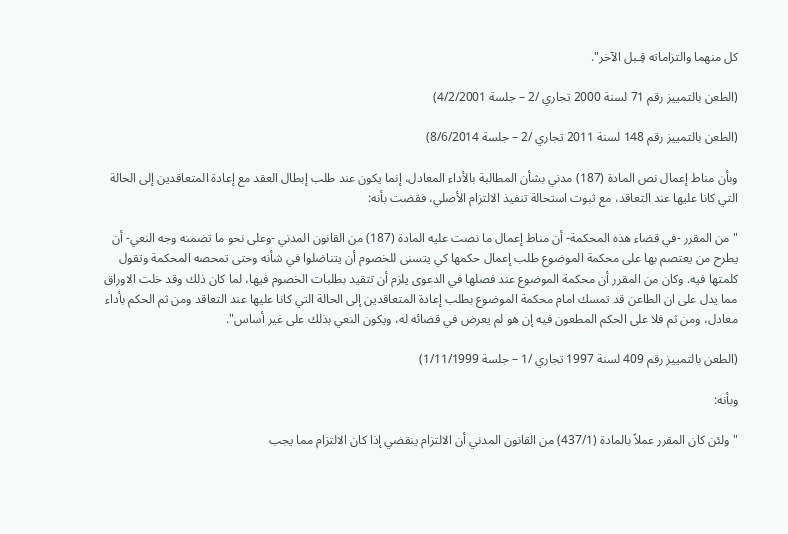كل منهما والتزاماته قِـبل الآخر".

(الطعن بالتمييز رقم 71 لسنة 2000 تجاري /2 – جلسة 4/2/2001)

(الطعن بالتمييز رقم 148 لسنة 2011 تجاري /2 – جلسة 8/6/2014)

وبأن مناط إعمال نص المادة (187) مدني بشأن المطالبة بالأداء المعادل، إنما يكون عند طلب إبطال العقد مع إعادة المتعاقدين إلى الحالة التي كانا عليها عند التعاقد، مع ثبوت استحالة تنفيذ الالتزام الأصلي، فقضت بأنه:

"من المقرر -في قضاء هذه المحكمة- أن مناط إعمال ما نصت عليه المادة (187) من القانون المدني -وعلى نحو ما تضمنه وجه النعي- أن يطرح من يعتصم بها على محكمة الموضوع طلب إعمال حكمها كي يتسنى للخصوم أن يتناضلوا في شأنه وحتى تمحصه المحكمة وتقول كلمتها فيه. وكان من المقرر أن محكمة الموضوع عند فصلها في الدعوى يلزم أن تتقيد بطلبات الخصوم فيها، لما كان ذلك وقد خلت الاوراق مما يدل على ان الطاعن قد تمسك امام محكمة الموضوع بطلب إعادة المتعاقدين إلى الحالة التي كانا عليها عند التعاقد ومن ثم الحكم بأداء معادل، ومن ثم فلا على الحكم المطعون فيه إن هو لم يعرض في قضائه له، ويكون النعي بذلك على غير أساس".

(الطعن بالتمييز رقم 409 لسنة 1997 تجاري /1 – جلسة 1/11/1999)

وبأنه:

"ولئن كان المقرر عملاً بالمادة (437/1) من القانون المدني أن الالتزام ينقضي إذا كان الالتزام مما يجب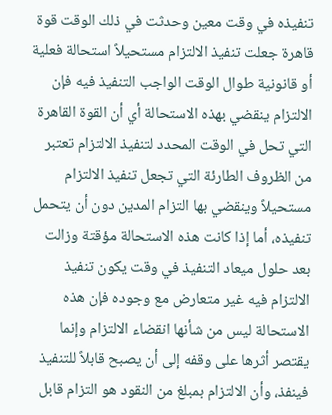تنفيذه في وقت معين وحدثت في ذلك الوقت قوة قاهرة جعلت تنفيذ الالتزام مستحيلاً استحالة فعلية أو قانونية طوال الوقت الواجب التنفيذ فيه فإن الالتزام ينقضي بهذه الاستحالة أي أن القوة القاهرة التي تحل في الوقت المحدد لتنفيذ الالتزام تعتبر من الظروف الطارئة التي تجعل تنفيذ الالتزام مستحيلاً وينقضي بها التزام المدين دون أن يتحمل تنفيذه، أما إذا كانت هذه الاستحالة مؤقتة وزالت بعد حلول ميعاد التنفيذ في وقت يكون تنفيذ الالتزام فيه غير متعارض مع وجوده فإن هذه الاستحالة ليس من شأنها انقضاء الالتزام وإنما يقتصر أثرها على وقفه إلى أن يصبح قابلاً للتنفيذ فينفذ، وأن الالتزام بمبلغ من النقود هو التزام قابل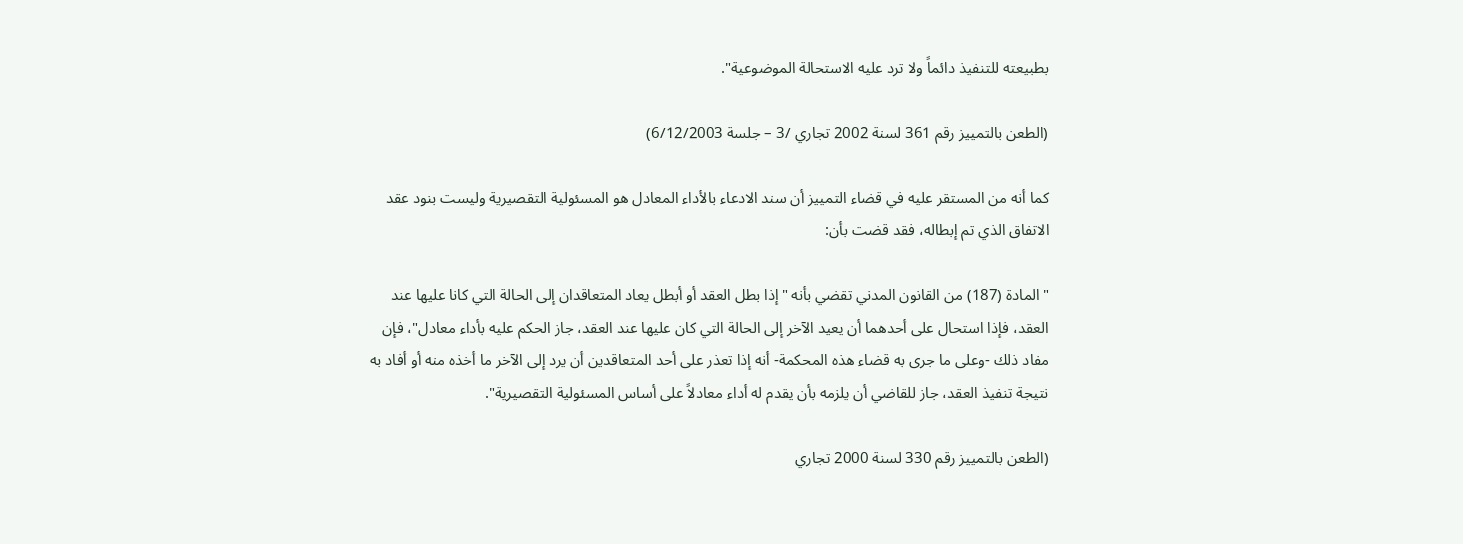بطبيعته للتنفيذ دائماً ولا ترد عليه الاستحالة الموضوعية".

(الطعن بالتمييز رقم 361 لسنة 2002 تجاري /3 – جلسة 6/12/2003)

كما أنه من المستقر عليه في قضاء التمييز أن سند الادعاء بالأداء المعادل هو المسئولية التقصيرية وليست بنود عقد الاتفاق الذي تم إبطاله، فقد قضت بأن:

"المادة (187) من القانون المدني تقضي بأنه "إذا بطل العقد أو أبطل يعاد المتعاقدان إلى الحالة التي كانا عليها عند العقد، فإذا استحال على أحدهما أن يعيد الآخر إلى الحالة التي كان عليها عند العقد، جاز الحكم عليه بأداء معادل"، فإن مفاد ذلك -وعلى ما جرى به قضاء هذه المحكمة- أنه إذا تعذر على أحد المتعاقدين أن يرد إلى الآخر ما أخذه منه أو أفاد به نتيجة تنفيذ العقد، جاز للقاضي أن يلزمه بأن يقدم له أداء معادلاً على أساس المسئولية التقصيرية".

(الطعن بالتمييز رقم 330 لسنة 2000 تجاري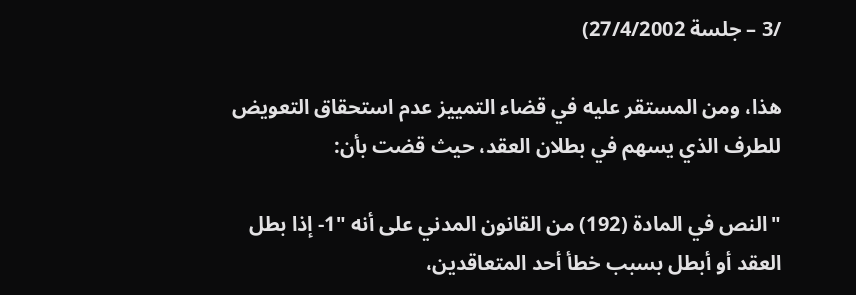/3 – جلسة 27/4/2002)

هذا، ومن المستقر عليه في قضاء التمييز عدم استحقاق التعويض للطرف الذي يسهم في بطلان العقد، حيث قضت بأن:

"النص في المادة (192) من القانون المدني على أنه "1- إذا بطل العقد أو أبطل بسبب خطأ أحد المتعاقدين،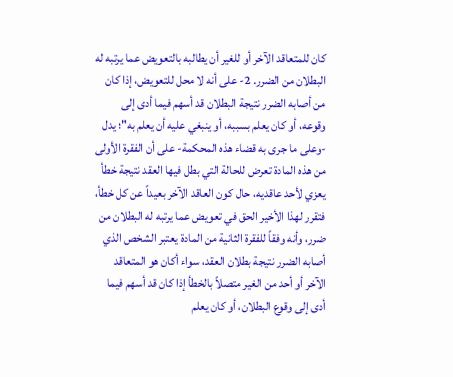كان للمتعاقد الآخر أو للغير أن يطالبه بالتعويض عما يرتبه له البطلان من الضرر. 2- على أنه لا محل للتعويض، إذا كان من أصابه الضرر نتيجة البطلان قد أسهم فيما أدى إلى وقوعه، أو كان يعلم بسببه، أو ينبغي عليه أن يعلم به"؛ يدل -وعلى ما جرى به قضاء هذه المحكمة- على أن الفقرة الأولى من هذه المادة تعرض للحالة التي بطل فيها العقد نتيجة خطأ يعزي لأحد عاقديه، حال كون العاقد الآخر بعيداً عن كل خطأ، فتقرر لهذا الأخير الحق في تعويض عما يرتبه له البطلان من ضرر، وأنه وفقاً للفقرة الثانية من المادة يعتبر الشخص الذي أصابه الضرر نتيجة بطلان العقد، سواء أكان هو المتعاقد الآخر أو أحد من الغير متصلاً بالخطأ إذا كان قد أسهم فيما أدى إلى وقوع البطلان، أو كان يعلم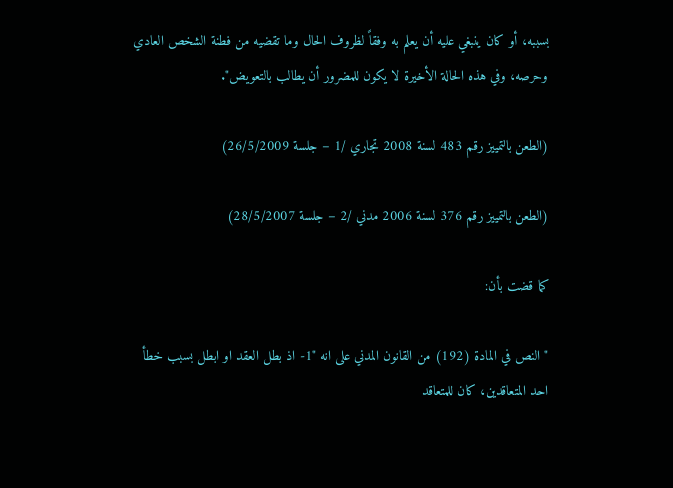بسببه، أو كان ينبغي عليه أن يعلم به وفقاً لظروف الحال وما تقضيه من فطنة الشخص العادي وحرصه، وفي هذه الحالة الأخيرة لا يكون للمضرور أن يطالب بالتعويض".

(الطعن بالتمييز رقم 483 لسنة 2008 تجاري /1 – جلسة 26/5/2009)

(الطعن بالتمييز رقم 376 لسنة 2006 مدني /2 – جلسة 28/5/2007)

كما قضت بأن:

"النص في المادة (192) من القانون المدني على انه "1- اذ بطل العقد او ابطل بسبب خطأ احد المتعاقدين، كان للمتعاقد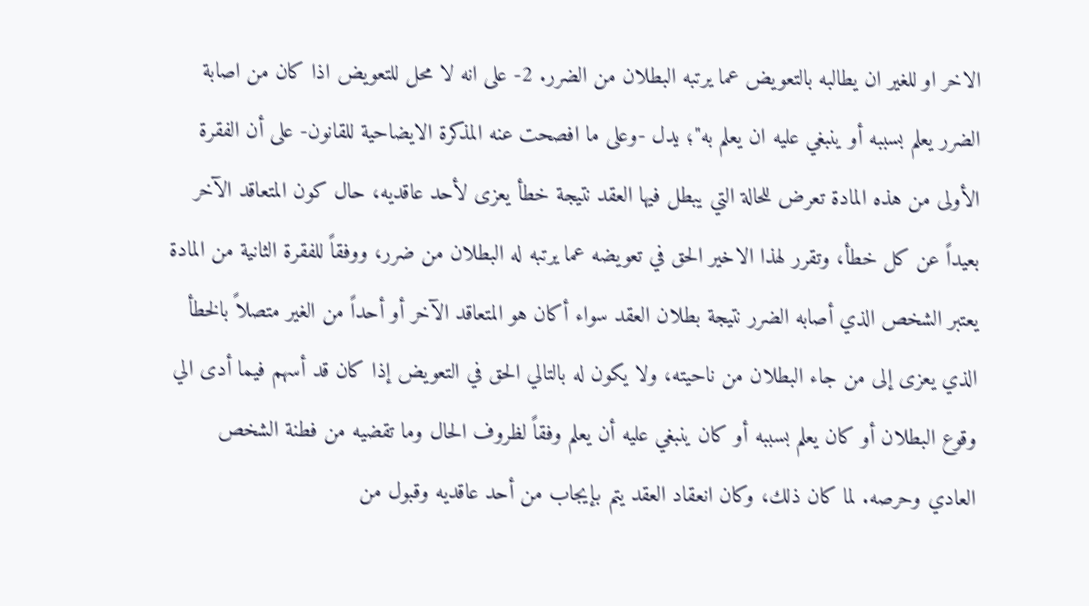الاخر او للغير ان يطالبه بالتعويض عما يرتبه البطلان من الضرر. 2- على انه لا محل للتعويض اذا كان من اصابة الضرر يعلم بسببه أو ينبغي عليه ان يعلم به"؛ يدل -وعلى ما افصحت عنه المذكرة الايضاحية للقانون- على أن الفقرة الأولى من هذه المادة تعرض للحالة التي يبطل فيها العقد نتيجة خطأ يعزى لأحد عاقديه، حال كون المتعاقد الآخر بعيداً عن كل خطأ، وتقرر لهذا الاخير الحق في تعويضه عما يرتبه له البطلان من ضرر، ووفقاً للفقرة الثانية من المادة يعتبر الشخص الذي أصابه الضرر نتيجة بطلان العقد سواء أكان هو المتعاقد الآخر أو أحداً من الغير متصلاً بالخطأ الذي يعزى إلى من جاء البطلان من ناحيته، ولا يكون له بالتالي الحق في التعويض إذا كان قد أسهم فيما أدى الي وقوع البطلان أو كان يعلم بسببه أو كان ينبغي عليه أن يعلم وفقاً لظروف الحال وما تقضيه من فطنة الشخص العادي وحرصه. لما كان ذلك، وكان انعقاد العقد يتم بإيجاب من أحد عاقديه وقبول من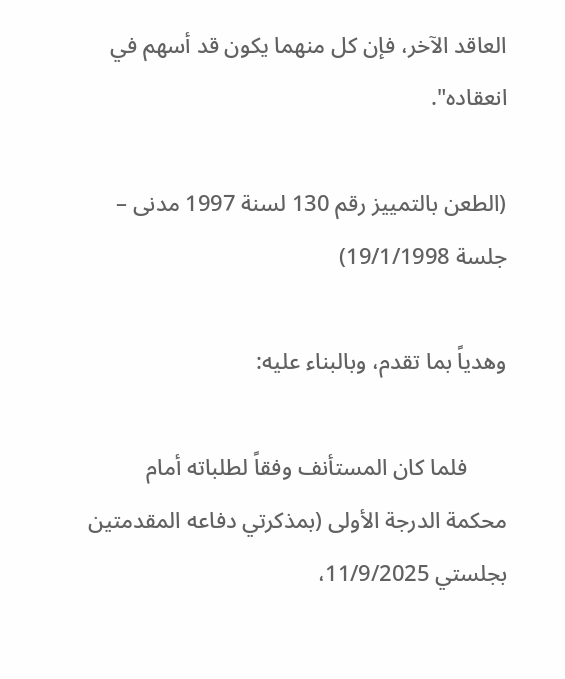العاقد الآخر، فإن كل منهما يكون قد أسهم في انعقاده".

(الطعن بالتمييز رقم 130 لسنة 1997 مدنى – جلسة 19/1/1998)

وهدياً بما تقدم، وبالبناء عليه:

       فلما كان المستأنف وفقاً لطلباته أمام محكمة الدرجة الأولى (بمذكرتي دفاعه المقدمتين بجلستي 11/9/2025،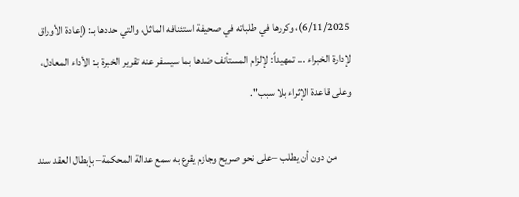6/11/2025)، وكررها في طلباته في صحيفة استئنافه الماثل، والتي حددها بـ: (إعادة الأوراق لإدارة الخبراء ... تمهيداً: لإلزام المستأنف ضدها بما سيسفر عنه تقرير الخبرة بـ: الأداء المعادل، وعلى قاعدة الإثراء بلا سبب".

       من دون أن يطلب –على نحو صريح وجازم يقرع به سمع عدالة المحكمة– بإبطال العقد سند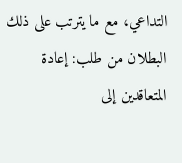التداعي، مع ما يترتب على ذلك البطلان من طلب: إعادة المتعاقدين إلى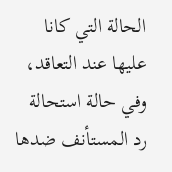الحالة التي كانا عليها عند التعاقد، وفي حالة استحالة رد المستأنف ضدها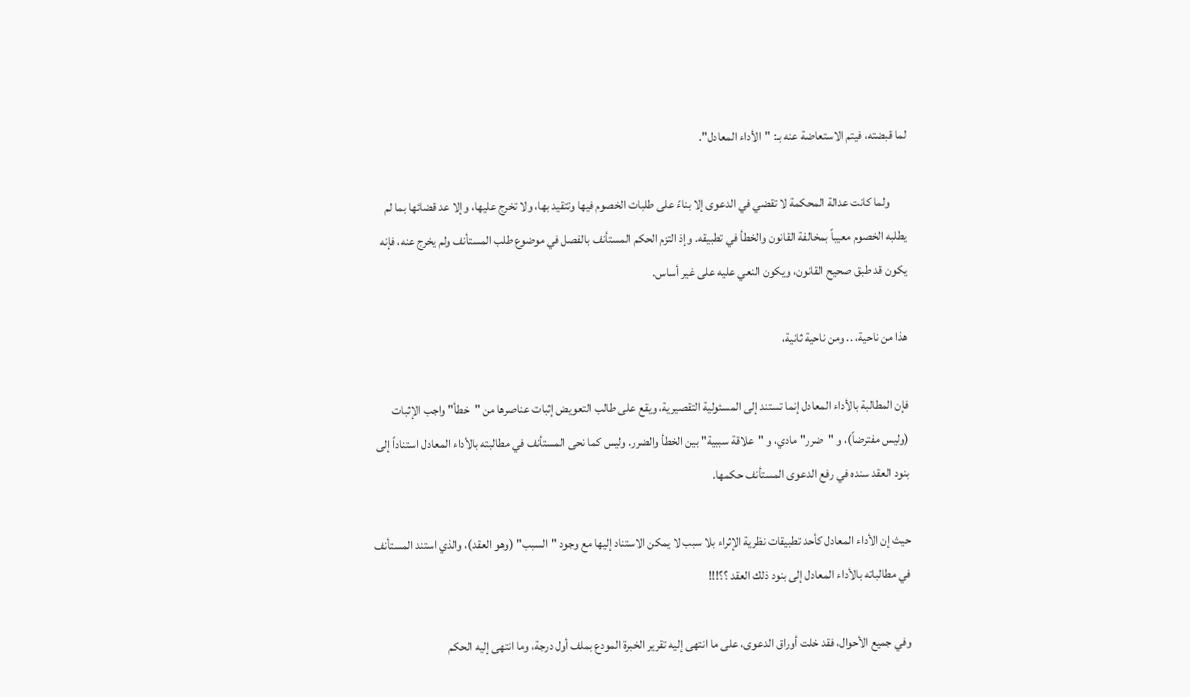لما قبضته، فيتم الاستعاضة عنه بـ: "الأداء المعادل".

       ولما كانت عدالة المحكمة لا تقضي في الدعوى إلا بناءً على طلبات الخصوم فيها وتتقيد بها، ولا تخرج عليها، وإلا عد قضائها بما لم يطلبه الخصوم معيباً بمخالفة القانون والخطأ في تطبيقه. وإذ التزم الحكم المستأنف بالفصل في موضوع طلب المستأنف ولم يخرج عنه، فإنه يكون قد طبق صحيح القانون، ويكون النعي عليه على غير أساس.

هذا من ناحية، .. ومن ناحية ثانية،

فإن المطالبة بالأداء المعادل إنما تستند إلى المسئولية التقصيرية، ويقع على طالب التعويض إثبات عناصرها من "خطأ" واجب الإثبات (وليس مفترضاً)، و "ضرر" مادي، و "علاقة سببية" بين الخطأ والضرر. وليس كما نحى المستأنف في مطالبته بالأداء المعادل استناداً إلى بنود العقد سنده في رفع الدعوى المستأنف حكمها.

حيث إن الأداء المعادل كأحد تطبيقات نظرية الإثراء بلا سبب لا يمكن الاستناد إليها مع وجود "السبب" (وهو العقد)، والذي استند المستأنف في مطالباته بالأداء المعادل إلى بنود ذلك العقد ؟؟!!!

وفي جميع الأحوال، فقد خلت أوراق الدعوى، على ما انتهى إليه تقرير الخبرة المودع بملف أول درجة، وما انتهى إليه الحكم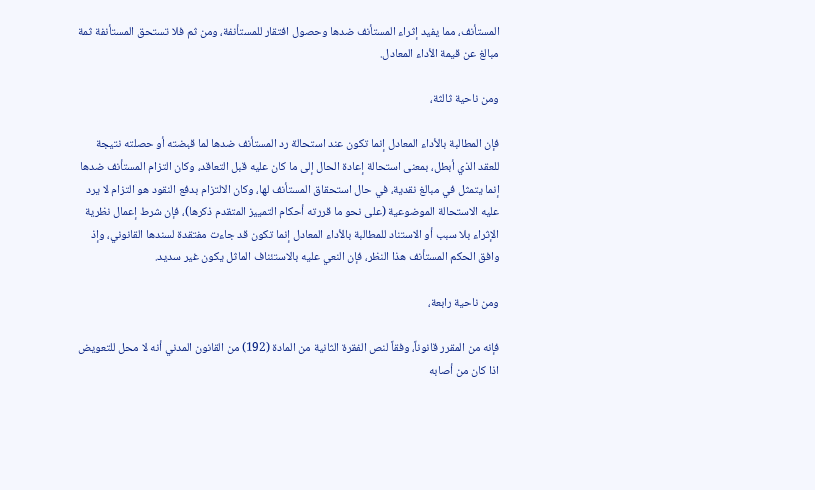المستأنف، مما يفيد إثراء المستأنف ضدها وحصول افتقار للمستأنفة، ومن ثم فلا تستحق المستأنفة ثمة مبالغ عن قيمة الأداء المعادل.

ومن ناحية ثالثة،

فإن المطالبة بالأداء المعادل إنما تكون عند استحالة رد المستأنف ضدها لما قبضته أو حصلته نتيجة للعقد الذي أبطل، بمعنى استحالة إعادة الحال إلى ما كان عليه قبل التعاقد، وكان التزام المستأنف ضدها إنما يتمثل في مبالغ نقدية، في حال استحقاق المستأنف لها، وكان الالتزام بدفع النقود هو التزام لا يرد عليه الاستحالة الموضوعية (على نحو ما قررته أحكام التمييز المتقدم ذكرها)، فإن شرط إعمال نظرية الإثراء بلا سبب أو الاستناد للمطالبة بالأداء المعادل إنما تكون قد جاءت مفتقدة لسندها القانوني، وإذ وافق الحكم المستأنف هذا النظر، فإن النعي عليه بالاستئناف الماثل يكون غير سديد.

ومن ناحية رابعة،

فإنه من المقرر قانوناً، وفقاً لنص الفقرة الثانية من المادة (192) من القانون المدني أنه لا محل للتعويض اذا كان من أصابه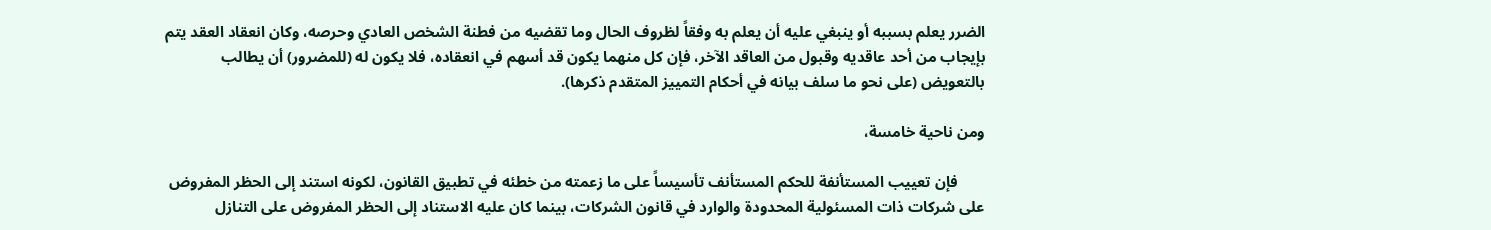الضرر يعلم بسببه أو ينبغي عليه أن يعلم به وفقاً لظروف الحال وما تقضيه من فطنة الشخص العادي وحرصه، وكان انعقاد العقد يتم بإيجاب من أحد عاقديه وقبول من العاقد الآخر، فإن كل منهما يكون قد أسهم في انعقاده، فلا يكون له (للمضرور) أن يطالب بالتعويض (على نحو ما سلف بيانه في أحكام التمييز المتقدم ذكرها).

ومن ناحية خامسة،

       فإن تعييب المستأنفة للحكم المستأنف تأسيساً على ما زعمته من خطئه في تطبيق القانون، لكونه استند إلى الحظر المفروض على شركات ذات المسئولية المحدودة والوارد في قانون الشركات، بينما كان عليه الاستناد إلى الحظر المفروض على التنازل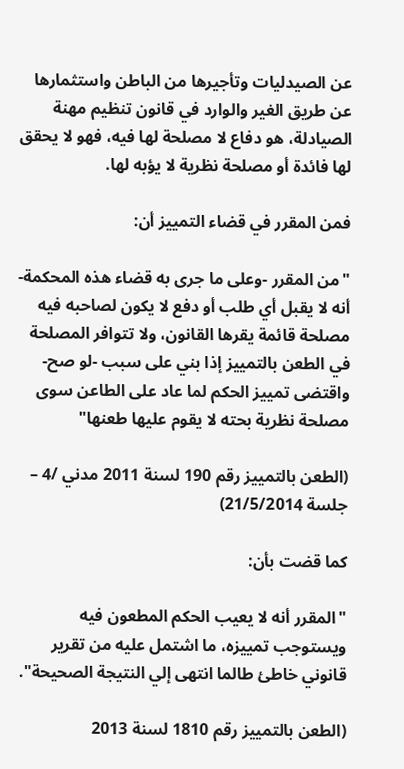عن الصيدليات وتأجيرها من الباطن واستثمارها عن طريق الغير والوارد في قانون تنظيم مهنة الصيادلة، هو دفاع لا مصلحة لها فيه، فهو لا يحقق لها فائدة أو مصلحة نظرية لا يؤبه لها.

فمن المقرر في قضاء التمييز أن:

"من المقرر -وعلى ما جرى به قضاء هذه المحكمة- أنه لا يقبل أي طلب أو دفع لا يكون لصاحبه فيه مصلحة قائمة يقرها القانون، ولا تتوافر المصلحة في الطعن بالتمييز إذا بني على سبب -لو صح- واقتضى تمييز الحكم لما عاد على الطاعن سوى مصلحة نظرية بحته لا يقوم عليها طعنها"

(الطعن بالتمييز رقم 190 لسنة 2011 مدني /4 – جلسة 21/5/2014)

كما قضت بأن:

"المقرر أنه لا يعيب الحكم المطعون فيه ويستوجب تمييزه، ما اشتمل عليه من تقرير قانوني خاطئ طالما انتهى إلي النتيجة الصحيحة".

(الطعن بالتمييز رقم 1810 لسنة 2013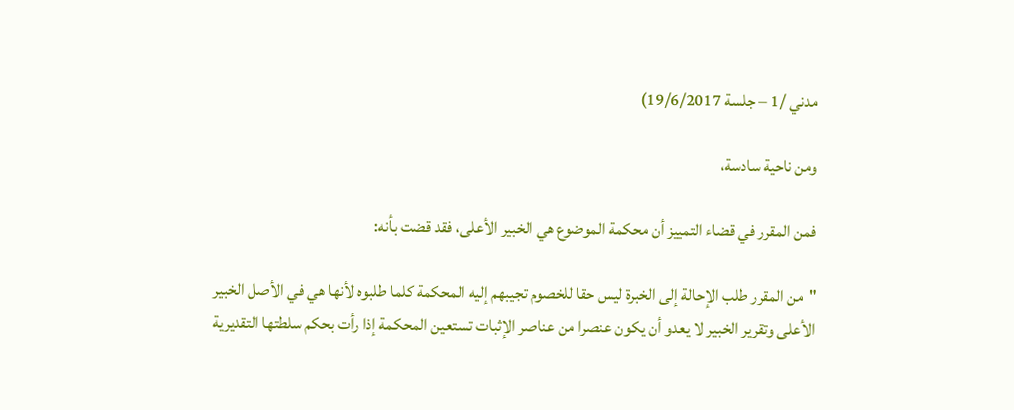مدني /1 – جلسة 19/6/2017)

ومن ناحية سادسة،

فمن المقرر في قضاء التمييز أن محكمة الموضوع هي الخبير الأعلى، فقد قضت بأنه:

"من المقرر طلب الإحالة إلى الخبرة ليس حقا للخصوم تجيبهم إليه المحكمة كلما طلبوه لأنها هي في الأصل الخبير الأعلى وتقرير الخبير لا يعدو أن يكون عنصرا من عناصر الإثبات تستعين المحكمة إذا رأت بحكم سلطتها التقديرية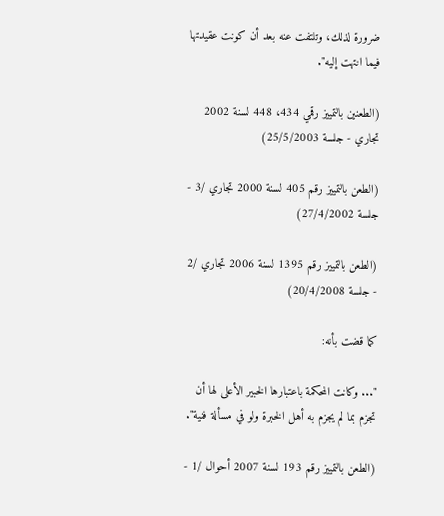ضرورة لذلك، وتلتفت عنه بعد أن كونت عقيدتها فيما انتهت إليه".

(الطعنين بالتمييز رقمي 434، 448 لسنة 2002 تجاري - جلسة 25/5/2003)

(الطعن بالتمييز رقم 405 لسنة 2000 تجاري /3 - جلسة 27/4/2002)

(الطعن بالتمييز رقم 1395 لسنة 2006 تجاري /2 - جلسة 20/4/2008)

كما قضت بأنه:

"... وكانت المحكمة باعتبارها الخبير الأعلى لها أن تجزم بما لم يجزم به أهل الخبرة ولو في مسألة فنية".

(الطعن بالتمييز رقم 193 لسنة 2007 أحوال /1 -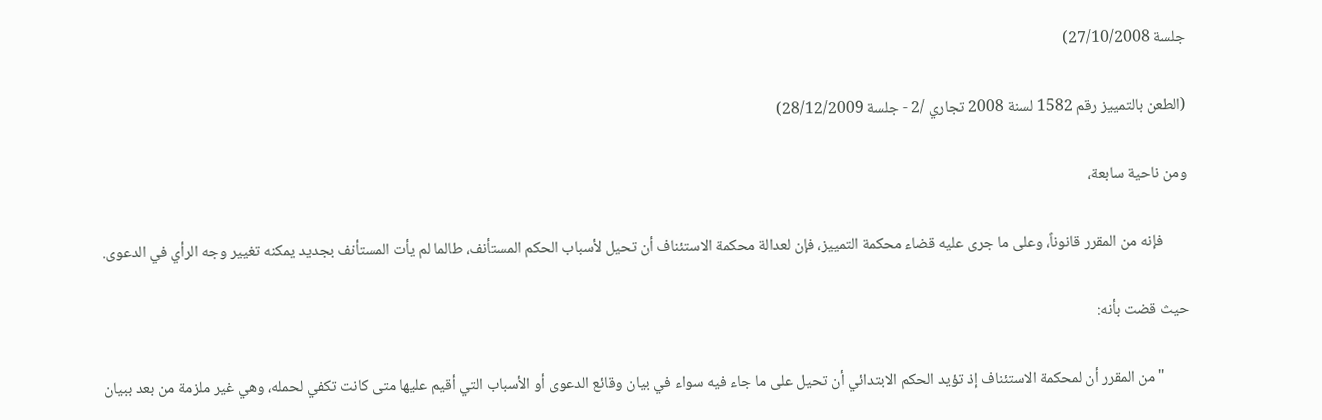جلسة 27/10/2008)

(الطعن بالتمييز رقم 1582 لسنة 2008 تجاري /2 - جلسة 28/12/2009)

ومن ناحية سابعة،

       فإنه من المقرر قانوناً، وعلى ما جرى عليه قضاء محكمة التمييز، فإن لعدالة محكمة الاستئناف أن تحيل لأسباب الحكم المستأنف، طالما لم يأت المستأنف بجديد يمكنه تغيير وجه الرأي في الدعوى.

حيث قضت بأنه:

       "من المقرر أن لمحكمة الاستئناف إذ تؤيد الحكم الابتدائي أن تحيل على ما جاء فيه سواء في بيان وقائع الدعوى أو الأسباب التي أقيم عليها متى كانت تكفي لحمله، وهي غير ملزمة من بعد ببيان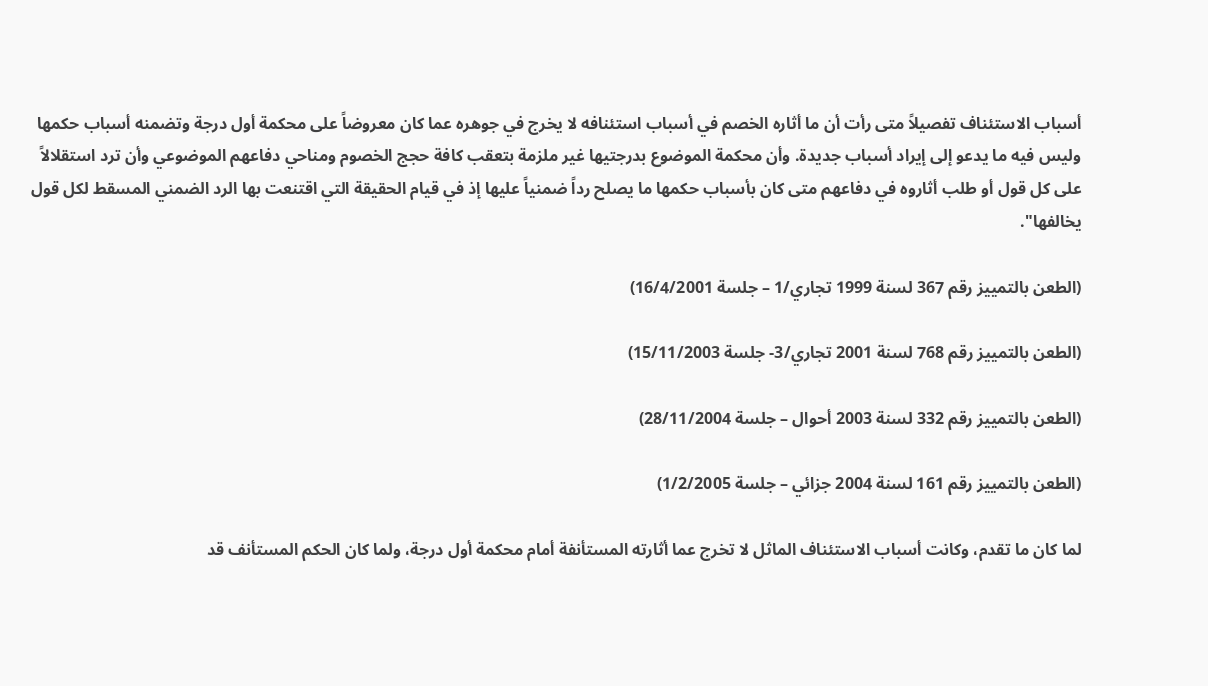أسباب الاستئناف تفصيلاً متى رأت أن ما أثاره الخصم في أسباب استئنافه لا يخرج في جوهره عما كان معروضاً على محكمة أول درجة وتضمنه أسباب حكمها وليس فيه ما يدعو إلى إيراد أسباب جديدة. وأن محكمة الموضوع بدرجتيها غير ملزمة بتعقب كافة حجج الخصوم ومناحي دفاعهم الموضوعي وأن ترد استقلالاً على كل قول أو طلب أثاروه في دفاعهم متى كان بأسباب حكمها ما يصلح رداً ضمنياً عليها إذ في قيام الحقيقة التي اقتنعت بها الرد الضمني المسقط لكل قول يخالفها".

(الطعن بالتمييز رقم 367 لسنة 1999 تجاري/1 – جلسة 16/4/2001)

(الطعن بالتمييز رقم 768 لسنة 2001 تجاري/3- جلسة 15/11/2003)

(الطعن بالتمييز رقم 332 لسنة 2003 أحوال – جلسة 28/11/2004)

(الطعن بالتمييز رقم 161 لسنة 2004 جزائي – جلسة 1/2/2005)

لما كان ما تقدم، وكانت أسباب الاستئناف الماثل لا تخرج عما أثارته المستأنفة أمام محكمة أول درجة، ولما كان الحكم المستأنف قد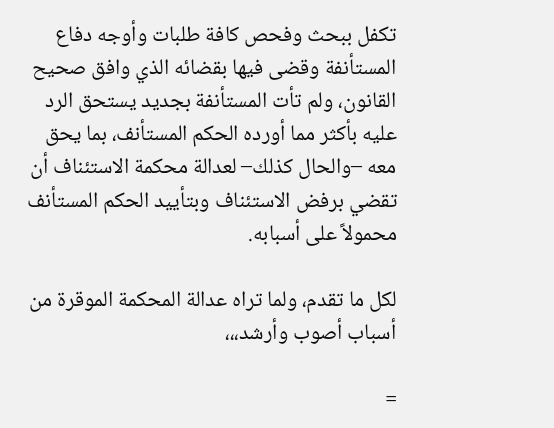تكفل ببحث وفحص كافة طلبات وأوجه دفاع المستأنفة وقضى فيها بقضائه الذي وافق صحيح القانون، ولم تأت المستأنفة بجديد يستحق الرد عليه بأكثر مما أورده الحكم المستأنف، بما يحق معه –والحال كذلك– لعدالة محكمة الاستئناف أن تقضي برفض الاستئناف وبتأييد الحكم المستأنف محمولاً على أسبابه.

لكل ما تقدم، ولما تراه عدالة المحكمة الموقرة من أسباب أصوب وأرشد،،،

=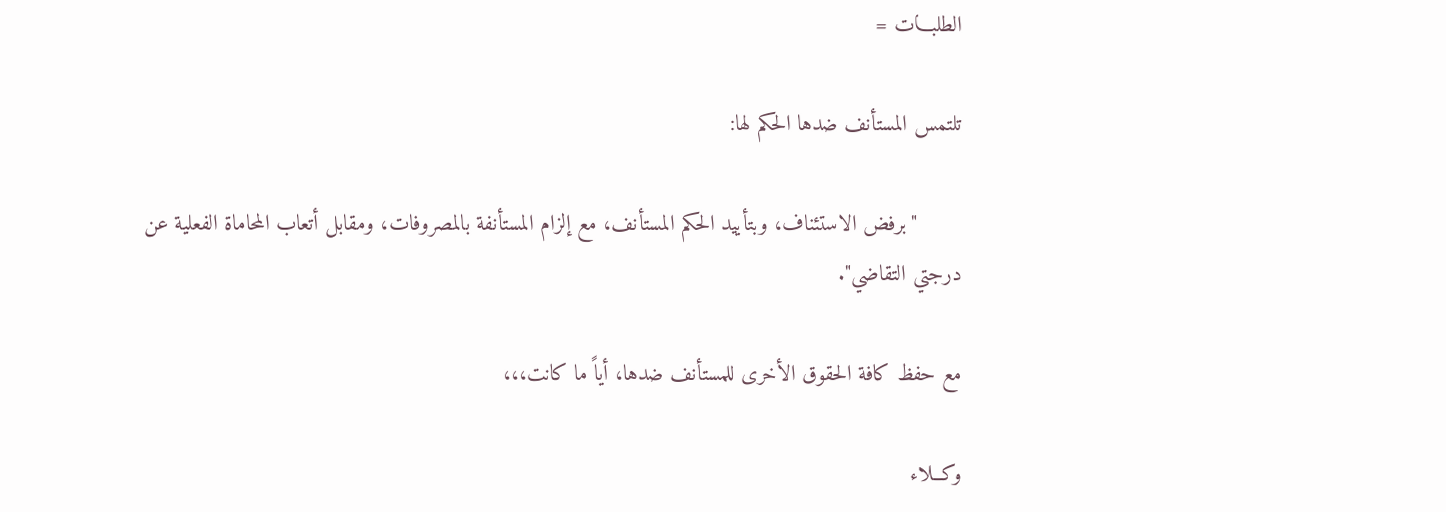الطلبـــات =

تلتمس المستأنف ضدها الحكم لها:

       "برفض الاستئناف، وبتأييد الحكم المستأنف، مع إلزام المستأنفة بالمصروفات، ومقابل أتعاب المحاماة الفعلية عن درجتي التقاضي".

مع حفظ كافة الحقوق الأخرى للمستأنف ضدها، أياً ما كانت،،،

وكــلاء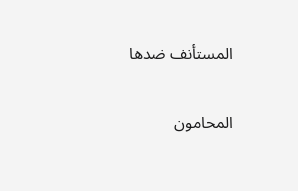المستأنف ضدها

المحامون